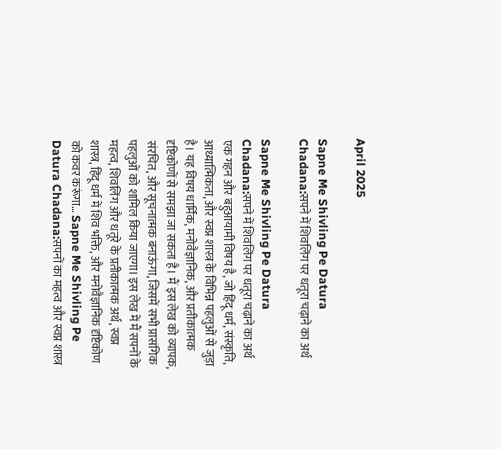April 2025

Sapne Me Shivling Pe Datura Chadana:सपने में शिवलिंग पर धतूरा चढ़ाने का अर्थ

Sapne Me Shivling Pe Datura Chadana:सपने में शिवलिंग पर धतूरा चढ़ाने का अर्थ एक गहन और बहुआयामी विषय है, जो हिंदू धर्म, संस्कृति, आध्यात्मिकता, और स्वप्न शास्त्र के विभिन्न पहलुओं से जुड़ा है। यह विषय धार्मिक, मनोवैज्ञानिक, और प्रतीकात्मक दृष्टिकोणों से समझा जा सकता है। मैं इस लेख को व्यापक, संरचित, और सूचनात्मक बनाऊंगा, जिसमें सभी प्रासंगिक पहलुओं को शामिल किया जाएगा। इस लेख में मैं सपनों के महत्व, शिवलिंग और धतूरे के प्रतीकात्मक अर्थ, स्वप्न शास्त्र, हिंदू धर्म में शिव भक्ति, और मनोवैज्ञानिक दृष्टिकोण को कवर करूंगा… Sapne Me Shivling Pe Datura Chadana:सपनों का महत्व और स्वप्न शास्त्र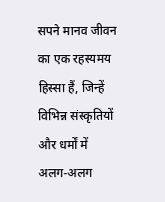सपने मानव जीवन का एक रहस्यमय हिस्सा हैं, जिन्हें विभिन्न संस्कृतियों और धर्मों में अलग-अलग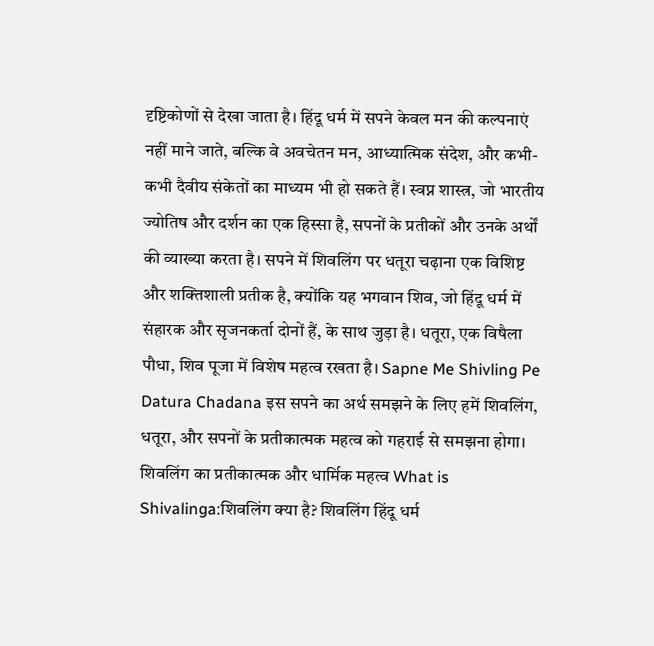दृष्टिकोणों से देखा जाता है। हिंदू धर्म में सपने केवल मन की कल्पनाएं नहीं माने जाते, बल्कि वे अवचेतन मन, आध्यात्मिक संदेश, और कभी-कभी दैवीय संकेतों का माध्यम भी हो सकते हैं। स्वप्न शास्त्र, जो भारतीय ज्योतिष और दर्शन का एक हिस्सा है, सपनों के प्रतीकों और उनके अर्थों की व्याख्या करता है। सपने में शिवलिंग पर धतूरा चढ़ाना एक विशिष्ट और शक्तिशाली प्रतीक है, क्योंकि यह भगवान शिव, जो हिंदू धर्म में संहारक और सृजनकर्ता दोनों हैं, के साथ जुड़ा है। धतूरा, एक विषैला पौधा, शिव पूजा में विशेष महत्व रखता है। Sapne Me Shivling Pe Datura Chadana इस सपने का अर्थ समझने के लिए हमें शिवलिंग, धतूरा, और सपनों के प्रतीकात्मक महत्व को गहराई से समझना होगा। शिवलिंग का प्रतीकात्मक और धार्मिक महत्व What is Shivalinga:शिवलिंग क्या है? शिवलिंग हिंदू धर्म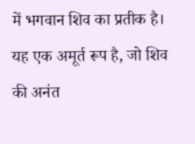में भगवान शिव का प्रतीक है। यह एक अमूर्त रूप है, जो शिव की अनंत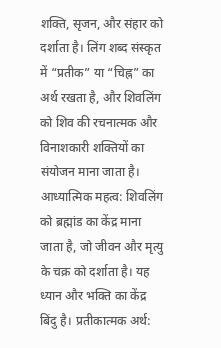शक्ति, सृजन, और संहार को दर्शाता है। लिंग शब्द संस्कृत में “प्रतीक” या “चिह्न” का अर्थ रखता है, और शिवलिंग को शिव की रचनात्मक और विनाशकारी शक्तियों का संयोजन माना जाता है। आध्यात्मिक महत्व: शिवलिंग को ब्रह्मांड का केंद्र माना जाता है, जो जीवन और मृत्यु के चक्र को दर्शाता है। यह ध्यान और भक्ति का केंद्र बिंदु है। प्रतीकात्मक अर्थ: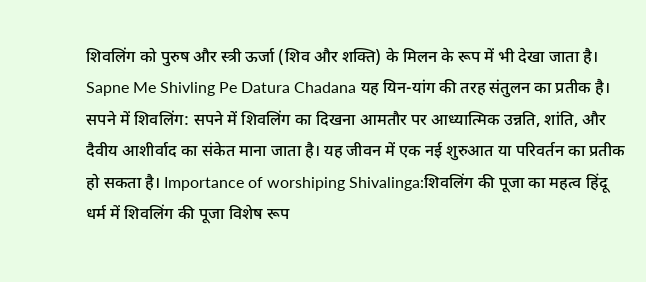शिवलिंग को पुरुष और स्त्री ऊर्जा (शिव और शक्ति) के मिलन के रूप में भी देखा जाता है। Sapne Me Shivling Pe Datura Chadana यह यिन-यांग की तरह संतुलन का प्रतीक है। सपने में शिवलिंग: सपने में शिवलिंग का दिखना आमतौर पर आध्यात्मिक उन्नति, शांति, और दैवीय आशीर्वाद का संकेत माना जाता है। यह जीवन में एक नई शुरुआत या परिवर्तन का प्रतीक हो सकता है। Importance of worshiping Shivalinga:शिवलिंग की पूजा का महत्व हिंदू धर्म में शिवलिंग की पूजा विशेष रूप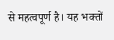से महत्वपूर्ण है। यह भक्तों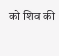को शिव की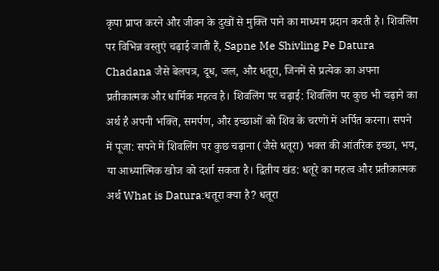कृपा प्राप्त करने और जीवन के दुखों से मुक्ति पाने का माध्यम प्रदान करती है। शिवलिंग पर विभिन्न वस्तुएं चढ़ाई जाती हैं, Sapne Me Shivling Pe Datura Chadana जैसे बेलपत्र, दूध, जल, और धतूरा, जिनमें से प्रत्येक का अपना प्रतीकात्मक और धार्मिक महत्व है। शिवलिंग पर चढ़ाई: शिवलिंग पर कुछ भी चढ़ाने का अर्थ है अपनी भक्ति, समर्पण, और इच्छाओं को शिव के चरणों में अर्पित करना। सपने में पूजा: सपने में शिवलिंग पर कुछ चढ़ाना (जैसे धतूरा) भक्त की आंतरिक इच्छा, भय, या आध्यात्मिक खोज को दर्शा सकता है। द्वितीय खंड: धतूरे का महत्व और प्रतीकात्मक अर्थ What is Datura:धतूरा क्या है? धतूरा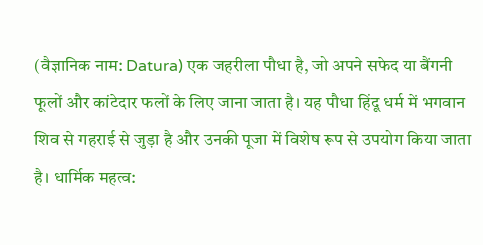(वैज्ञानिक नाम: Datura) एक जहरीला पौधा है, जो अपने सफेद या बैंगनी फूलों और कांटेदार फलों के लिए जाना जाता है। यह पौधा हिंदू धर्म में भगवान शिव से गहराई से जुड़ा है और उनकी पूजा में विशेष रूप से उपयोग किया जाता है। धार्मिक महत्व: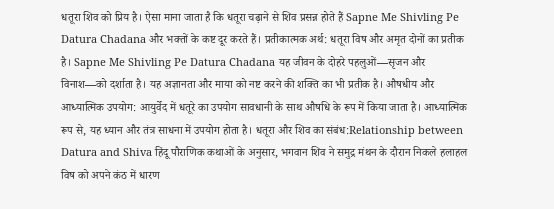धतूरा शिव को प्रिय है। ऐसा माना जाता है कि धतूरा चढ़ाने से शिव प्रसन्न होते हैं Sapne Me Shivling Pe Datura Chadana और भक्तों के कष्ट दूर करते हैं। प्रतीकात्मक अर्थ: धतूरा विष और अमृत दोनों का प्रतीक है। Sapne Me Shivling Pe Datura Chadana यह जीवन के दोहरे पहलुओं—सृजन और विनाश—को दर्शाता है। यह अज्ञानता और माया को नष्ट करने की शक्ति का भी प्रतीक है। औषधीय और आध्यात्मिक उपयोग: आयुर्वेद में धतूरे का उपयोग सावधानी के साथ औषधि के रूप में किया जाता है। आध्यात्मिक रूप से, यह ध्यान और तंत्र साधना में उपयोग होता है। धतूरा और शिव का संबंध:Relationship between Datura and Shiva हिंदू पौराणिक कथाओं के अनुसार, भगवान शिव ने समुद्र मंथन के दौरान निकले हलाहल विष को अपने कंठ में धारण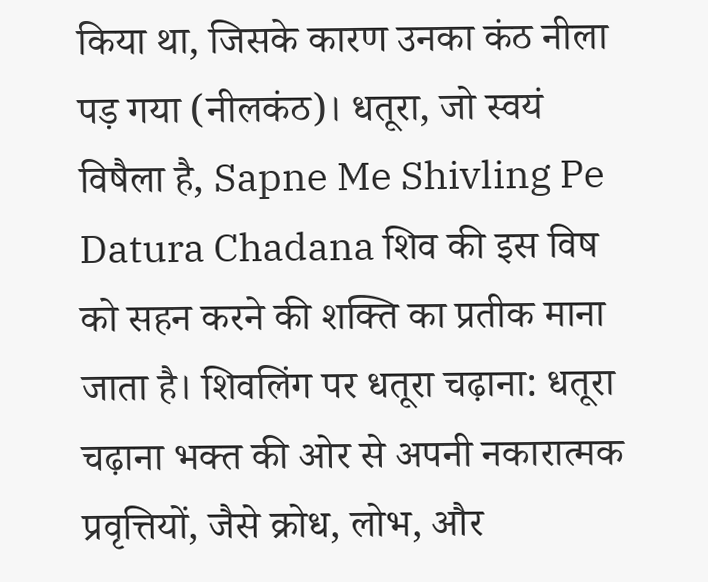किया था, जिसके कारण उनका कंठ नीला पड़ गया (नीलकंठ)। धतूरा, जो स्वयं विषैला है, Sapne Me Shivling Pe Datura Chadana शिव की इस विष को सहन करने की शक्ति का प्रतीक माना जाता है। शिवलिंग पर धतूरा चढ़ाना: धतूरा चढ़ाना भक्त की ओर से अपनी नकारात्मक प्रवृत्तियों, जैसे क्रोध, लोभ, और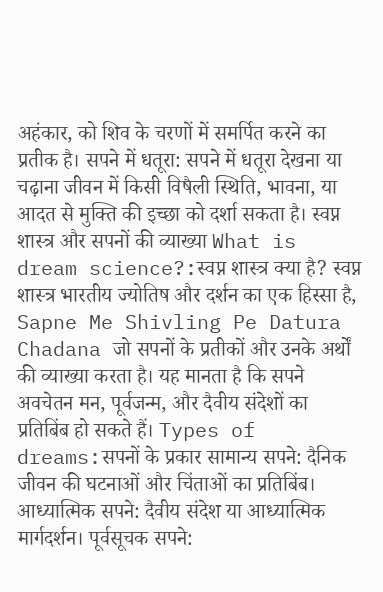अहंकार, को शिव के चरणों में समर्पित करने का प्रतीक है। सपने में धतूरा: सपने में धतूरा देखना या चढ़ाना जीवन में किसी विषैली स्थिति, भावना, या आदत से मुक्ति की इच्छा को दर्शा सकता है। स्वप्न शास्त्र और सपनों की व्याख्या What is dream science?:स्वप्न शास्त्र क्या है? स्वप्न शास्त्र भारतीय ज्योतिष और दर्शन का एक हिस्सा है, Sapne Me Shivling Pe Datura Chadana जो सपनों के प्रतीकों और उनके अर्थों की व्याख्या करता है। यह मानता है कि सपने अवचेतन मन, पूर्वजन्म, और दैवीय संदेशों का प्रतिबिंब हो सकते हैं। Types of dreams:सपनों के प्रकार सामान्य सपने: दैनिक जीवन की घटनाओं और चिंताओं का प्रतिबिंब। आध्यात्मिक सपने: दैवीय संदेश या आध्यात्मिक मार्गदर्शन। पूर्वसूचक सपने: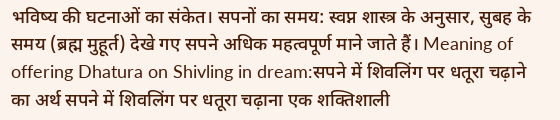भविष्य की घटनाओं का संकेत। सपनों का समय: स्वप्न शास्त्र के अनुसार, सुबह के समय (ब्रह्म मुहूर्त) देखे गए सपने अधिक महत्वपूर्ण माने जाते हैं। Meaning of offering Dhatura on Shivling in dream:सपने में शिवलिंग पर धतूरा चढ़ाने का अर्थ सपने में शिवलिंग पर धतूरा चढ़ाना एक शक्तिशाली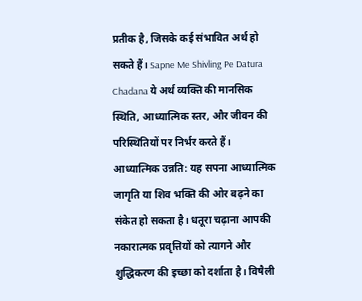प्रतीक है, जिसके कई संभावित अर्थ हो सकते हैं। Sapne Me Shivling Pe Datura Chadana ये अर्थ व्यक्ति की मानसिक स्थिति, आध्यात्मिक स्तर, और जीवन की परिस्थितियों पर निर्भर करते हैं। आध्यात्मिक उन्नति: यह सपना आध्यात्मिक जागृति या शिव भक्ति की ओर बढ़ने का संकेत हो सकता है। धतूरा चढ़ाना आपकी नकारात्मक प्रवृत्तियों को त्यागने और शुद्धिकरण की इच्छा को दर्शाता है। विषैली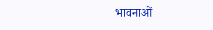भावनाओं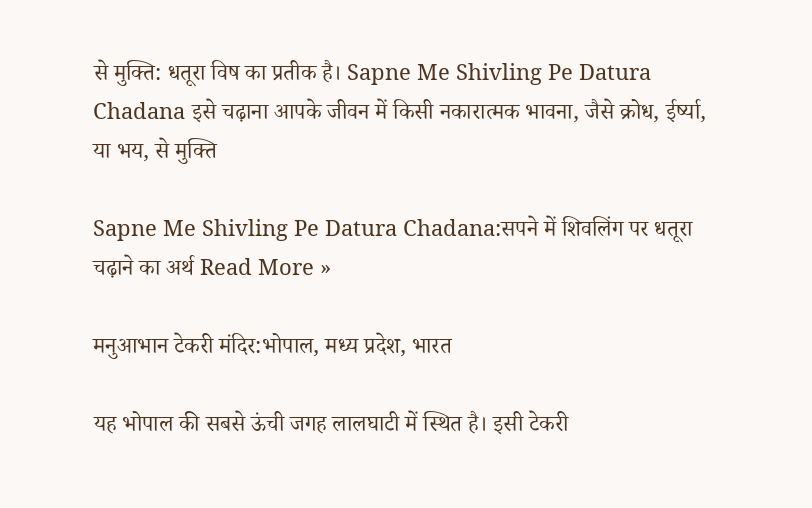से मुक्ति: धतूरा विष का प्रतीक है। Sapne Me Shivling Pe Datura Chadana इसे चढ़ाना आपके जीवन में किसी नकारात्मक भावना, जैसे क्रोध, ईर्ष्या, या भय, से मुक्ति

Sapne Me Shivling Pe Datura Chadana:सपने में शिवलिंग पर धतूरा चढ़ाने का अर्थ Read More »

मनुआभान टेकरी मंदिर:भोपाल, मध्य प्रदेश, भारत

यह भोपाल की सबसे ऊंची जगह लालघाटी में स्थित है। इसी टेकरी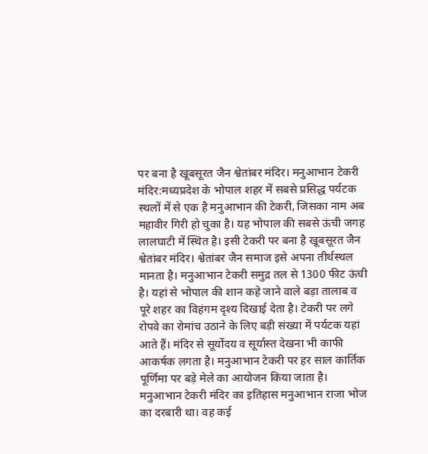पर बना है खूबसूरत जैन श्वेतांबर मंदिर। मनुआभान टेकरी मंदिर:मध्यप्रदेश के भोपाल शहर में सबसे प्रसिद्ध पर्यटक स्थलों में से एक है मनुआभान की टेकरी, जिसका नाम अब महावीर गिरी हो चुका है। यह भोपाल की सबसे ऊंची जगह लालघाटी में स्थित है। इसी टेकरी पर बना है खूबसूरत जैन श्वेतांबर मंदिर। श्वेतांबर जैन समाज इसे अपना तीर्थस्थल मानता है। मनुआभान टेकरी समुद्र तल से 1300 फीट ऊंची है। यहां से भोपाल की शान कहे जाने वाले बड़ा तालाब व पूरे शहर का विहंगम दृश्य दिखाई देता है। टेकरी पर लगे रोपवे का रोमांच उठाने के लिए बड़ी संख्या में पर्यटक यहां आते हैं। मंदिर से सूर्योदय व सूर्यास्त देखना भी काफी आकर्षक लगता है। मनुआभान टेकरी पर हर साल कार्तिक पूर्णिमा पर बड़े मेले का आयोजन किया जाता है। मनुआभान टेकरी मंदिर का इतिहास मनुआभान राजा भोज का दरबारी था। वह कई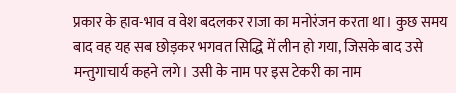प्रकार के हाव-भाव व वेश बदलकर राजा का मनोरंजन करता था। कुछ समय बाद वह यह सब छोड़कर भगवत सिद्धि में लीन हो गया, जिसके बाद उसे मन्तुगाचार्य कहने लगे। उसी के नाम पर इस टेकरी का नाम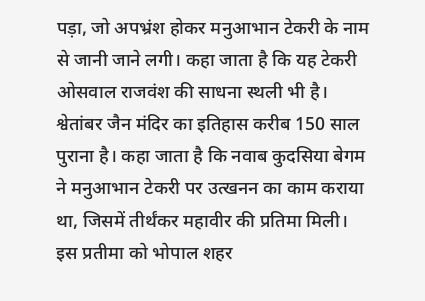पड़ा, जो अपभ्रंश होकर मनुआभान टेकरी के नाम से जानी जाने लगी। कहा जाता है कि यह टेकरी ओसवाल राजवंश की साधना स्थली भी है। श्वेतांबर जैन मंदिर का इतिहास करीब 150 साल पुराना है। कहा जाता है कि नवाब कुदसिया बेगम ने मनुआभान टेकरी पर उत्खनन का काम कराया था, जिसमें तीर्थंकर महावीर की प्रतिमा मिली। इस प्रतीमा को भोपाल शहर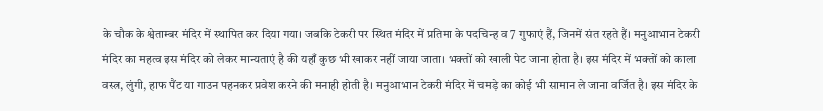के चौक के श्वेताम्बर मंदिर में स्थापित कर दिया गया। जबकि टेकरी पर स्थित मंदिर में प्रतिमा के पदचिन्ह व 7 गुफाएं हैं, जिनमें संत रहते हैं। मनुआभान टेकरी मंदिर का महत्व इस मंदिर को लेकर मान्यताएं है की यहाँ कुछ भी खाकर नहीं जाया जाता। भक्तों को खाली पेट जाना होता है। इस मंदिर में भक्तों को काला वस्त्र, लुंगी, हाफ पैंट या गाउन पहनकर प्रवेश करने की मनाही होती है। मनुआभान टेकरी मंदिर में चमड़े का कोई भी सामान ले जाना वर्जित है। इस मंदिर के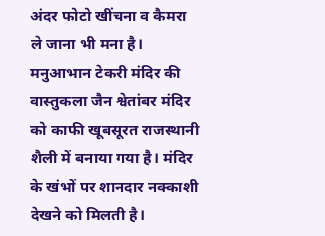अंदर फोटो खींचना व कैमरा ले जाना भी मना है। मनुआभान टेकरी मंदिर की वास्तुकला जैन श्वेतांबर मंदिर को काफी खूबसूरत राजस्थानी शैली में बनाया गया है। मंदिर के खंभों पर शानदार नक्काशी देखने को मिलती है।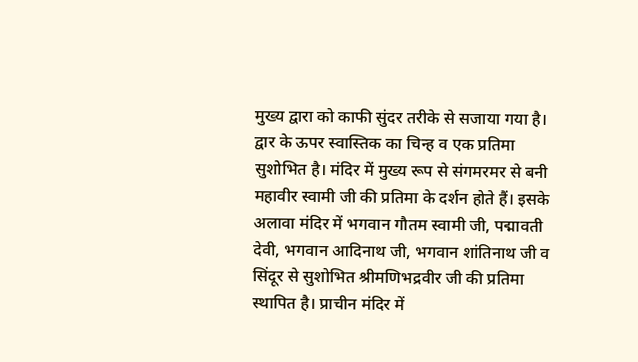मुख्य द्वारा को काफी सुंदर तरीके से सजाया गया है। द्वार के ऊपर स्वास्तिक का चिन्ह व एक प्रतिमा सुशोभित है। मंदिर में मुख्य रूप से संगमरमर से बनी महावीर स्वामी जी की प्रतिमा के दर्शन होते हैं। इसके अलावा मंदिर में भगवान गौतम स्वामी जी, पद्मावती देवी, भगवान आदिनाथ जी, भगवान शांतिनाथ जी व सिंदूर से सुशोभित श्रीमणिभद्रवीर जी की प्रतिमा स्थापित है। प्राचीन मंदिर में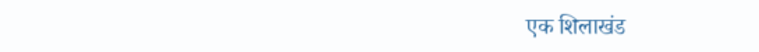एक शिलाखंड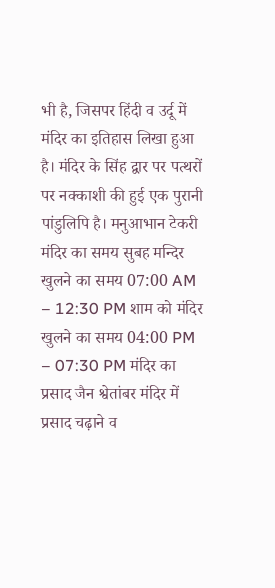भी है, जिसपर हिंदी व उर्दू में मंदिर का इतिहास लिखा हुआ है। मंदिर के सिंह द्वार पर पत्थरों पर नक्काशी की हुई एक पुरानी पांडुलिपि है। मनुआभान टेकरी मंदिर का समय सुबह मन्दिर खुलने का समय 07:00 AM – 12:30 PM शाम को मंदिर खुलने का समय 04:00 PM – 07:30 PM मंदिर का प्रसाद जैन श्वेतांबर मंदिर में प्रसाद चढ़ाने व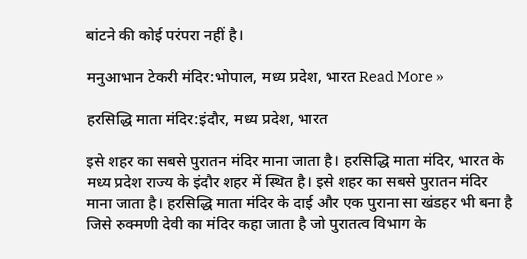बांटने की कोई परंपरा नहीं है।

मनुआभान टेकरी मंदिर:भोपाल, मध्य प्रदेश, भारत Read More »

हरसिद्धि माता मंदिर:इंदौर, मध्य प्रदेश, भारत

इसे शहर का सबसे पुरातन मंदिर माना जाता है। हरसिद्धि माता मंदिर, भारत के मध्य प्रदेश राज्य के इंदौर शहर में स्थित है। इसे शहर का सबसे पुरातन मंदिर माना जाता है। हरसिद्धि माता मंदिर के दाई और एक पुराना सा खंडहर भी बना है जिसे रुक्मणी देवी का मंदिर कहा जाता है जो पुरातत्व विभाग के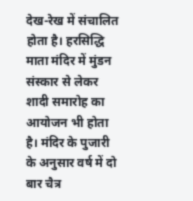देख-रेख में संचालित होता है। हरसिद्धि माता मंदिर में मुंडन संस्कार से लेकर शादी समारोह का आयोजन भी होता है। मंदिर के पुजारी के अनुसार वर्ष में दो बार चैत्र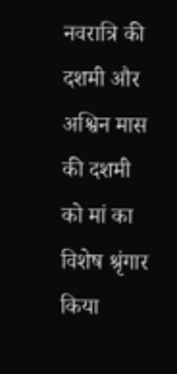नवरात्रि की दशमी और अश्विन मास की दशमी को मां का विशेष श्रृंगार किया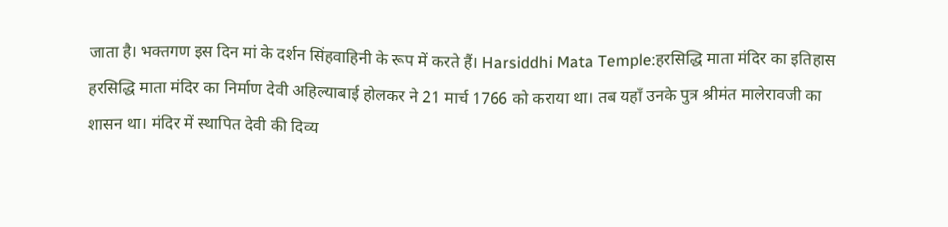जाता है। भक्तगण इस दिन मां के दर्शन सिंहवाहिनी के रूप में करते हैं। Harsiddhi Mata Temple:हरसिद्धि माता मंदिर का इतिहास हरसिद्धि माता मंदिर का निर्माण देवी अहिल्याबाई होलकर ने 21 मार्च 1766 को कराया था। तब यहाँ उनके पुत्र श्रीमंत मालेरावजी का शासन था। मंदिर में स्थापित देवी की दिव्य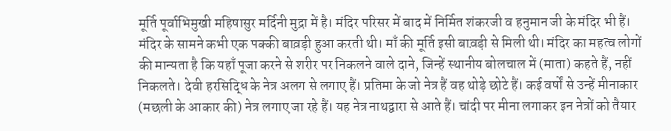मूर्ति पूर्वाभिमुखी महिषासुर मर्दिनी मुद्रा में है। मंदिर परिसर में बाद में निर्मित शंकरजी व हनुमान जी के मंदिर भी हैं। मंदिर के सामने कभी एक पक्की बाव़ड़ी हुआ करती थी। माँ की मूर्ति इसी बाव़ड़ी से मिली थी। मंदिर का महत्व लोगों की मान्यता है कि यहाँ पूजा करने से शरीर पर निकलने वाले दाने, जिन्हें स्थानीय बोलचाल में (माता) कहते हैं, नहीं निकलते। देवी हरसिद्धि के नेत्र अलग से लगाए हैं। प्रतिमा के जो नेत्र हैं वह थोड़े छोटे हैं। कई वर्षों से उन्हें मीनाकार (मछली के आकार की) नेत्र लगाए जा रहे हैं। यह नेत्र नाथद्वारा से आते हैं। चांदी पर मीना लगाकर इन नेत्रों को तैयार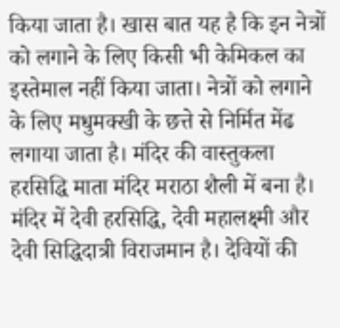किया जाता है। खास बात यह है कि इन नेत्रों को लगाने के लिए किसी भी केमिकल का इस्तेमाल नहीं किया जाता। नेत्रों को लगाने के लिए मधुमक्खी के छत्ते से निर्मित मेंढ लगाया जाता है। मंदिर की वास्तुकला हरसिद्धि माता मंदिर मराठा शैली में बना है। मंदिर में देवी हरसिद्धि, देवी महालक्ष्मी और देवी सिद्धिदात्री विराजमान है। देवियों की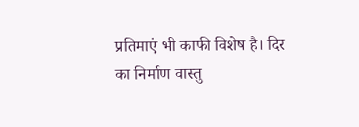प्रतिमाएं भी काफी विशेष है। दिर का निर्माण वास्तु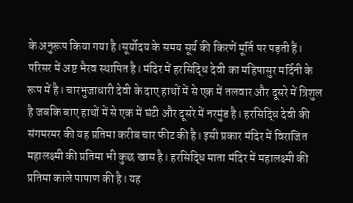के अनुरूप किया गया है।सूर्योदय के समय सूर्य की किरणें मूर्ति पर पड़ती हैं। परिसर में अष्ट भैरव स्थापित है। मंदिर में हरसिद्धि देवी का महिषासुर मर्दिनी के रूप में है। चारभुजाधारी देवी के दाए हाथों में से एक में तलवार और दूसरे में त्रिशुल है जबकि बाए हाथों में से एक में घंटी और दूसरे में नरमुंड है। हरसिद्धि देवी की संगमरमर की यह प्रतिमा करीब चार फीट की है। इसी प्रकार मंदिर में विराजित महालक्ष्मी की प्रतिमा भी कुछ खास है। हरसिद्धि माता मंदिर में महालक्ष्मी की प्रतिमा काले पाषाण की है। यह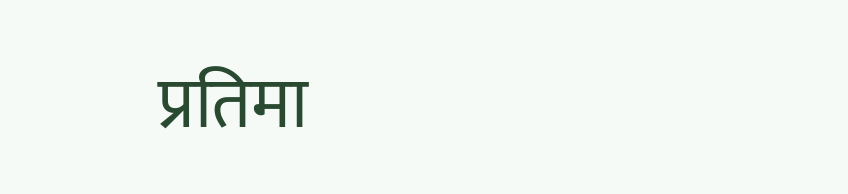प्रतिमा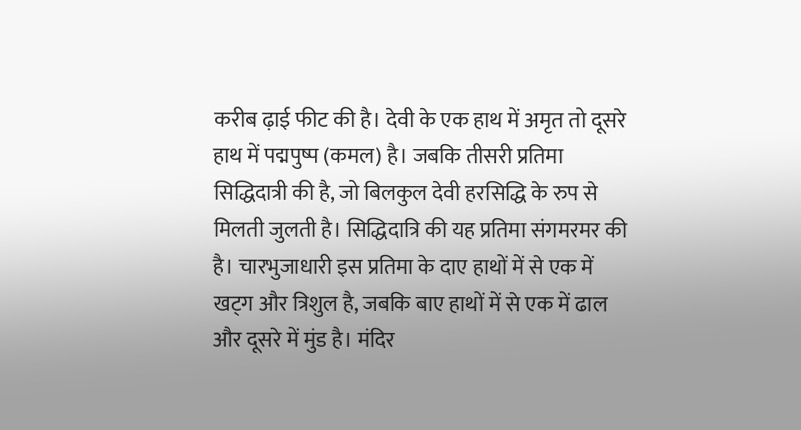करीब ढ़ाई फीट की है। देवी के एक हाथ में अमृत तो दूसरे हाथ में पद्मपुष्प (कमल) है। जबकि तीसरी प्रतिमा सिद्धिदात्री की है, जो बिलकुल देवी हरसिद्धि के रुप से मिलती जुलती है। सिद्धिदात्रि की यह प्रतिमा संगमरमर की है। चारभुजाधारी इस प्रतिमा के दाए हाथों में से एक में खट्ग और त्रिशुल है, जबकि बाए हाथों में से एक में ढाल और दूसरे में मुंड है। मंदिर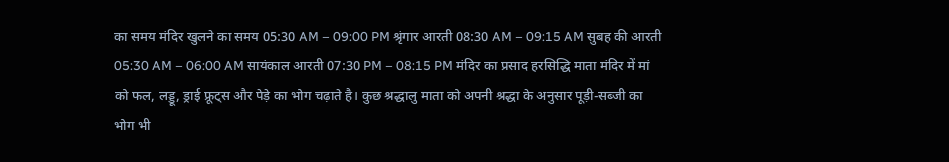का समय मंदिर खुलने का समय 05:30 AM – 09:00 PM श्रृंगार आरती 08:30 AM – 09:15 AM सुबह की आरती 05:30 AM – 06:00 AM सायंकाल आरती 07:30 PM – 08:15 PM मंदिर का प्रसाद हरसिद्धि माता मंदिर में मां को फल, लड्डू, ड्राई फ्रूट्स और पेड़े का भोग चढ़ाते है। कुछ श्रद्धालु माता को अपनी श्रद्धा के अनुसार पूड़ी-सब्जी का भोग भी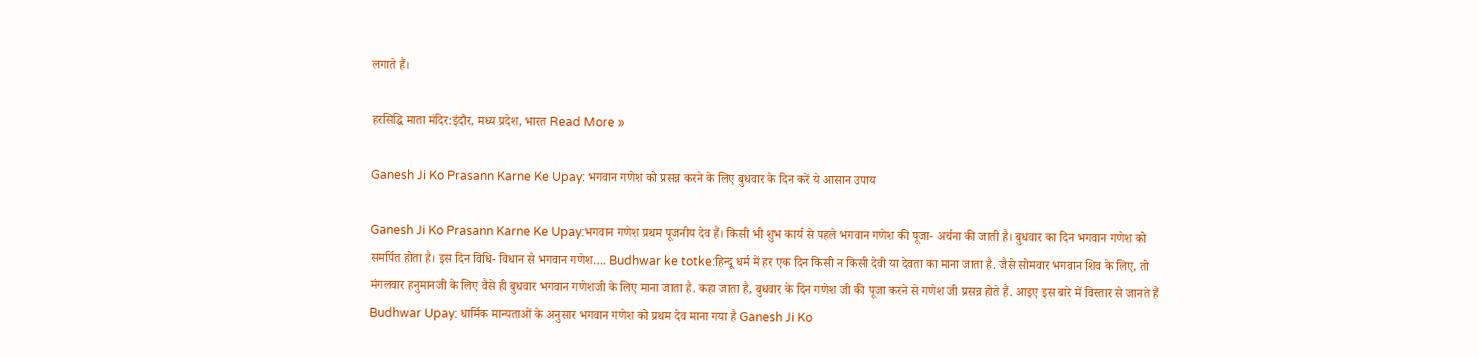लगाते हैं।

हरसिद्धि माता मंदिर:इंदौर, मध्य प्रदेश, भारत Read More »

Ganesh Ji Ko Prasann Karne Ke Upay: भगवान गणेश को प्रसन्न करने के लिए बुधवार के दिन करें ये आसान उपाय

Ganesh Ji Ko Prasann Karne Ke Upay:भगवान गणेश प्रथम पूजनीय देव हैं। किसी भी शुभ कार्य से पहले भगवान गणेश की पूजा- अर्चना की जाती है। बुधवार का दिन भगवान गणेश को समर्पित होता है। इस दिन विधि- विधान से भगवान गणेश…. Budhwar ke totke:हिन्दू धर्म में हर एक दिन किसी न किसी देवी या देवता का माना जाता है. जैसे सोमवार भगवान शिव के लिए, तो मंगलवार हनुमानजी के लिए वैसे ही बुधवार भगवान गणेशजी के लिए माना जाता है. कहा जाता है, बुधवार के दिन गणेश जी की पूजा करने से गणेश जी प्रसन्न होते हैं. आइए इस बारे में विस्तार से जानते हैं Budhwar Upay: धार्मिक मान्यताओं के अनुसार भगवान गणेश को प्रथम देव माना गया है Ganesh Ji Ko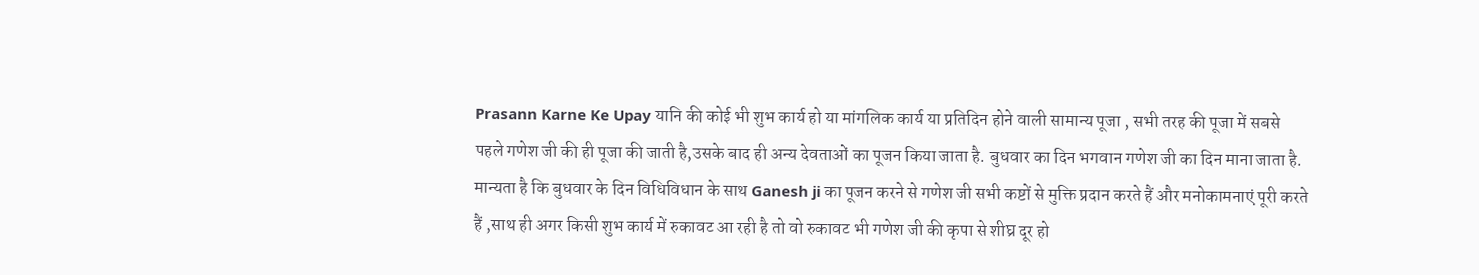Prasann Karne Ke Upay यानि की कोई भी शुभ कार्य हो या मांगलिक कार्य या प्रतिदिन होने वाली सामान्य पूजा , सभी तरह की पूजा में सबसे पहले गणेश जी की ही पूजा की जाती है,उसके बाद ही अन्य देवताओं का पूजन किया जाता है. बुधवार का दिन भगवान गणेश जी का दिन माना जाता है. मान्यता है कि बुधवार के दिन विधिविधान के साथ Ganesh ji का पूजन करने से गणेश जी सभी कष्टों से मुक्ति प्रदान करते हैं और मनोकामनाएं पूरी करते हैं ,साथ ही अगर किसी शुभ कार्य में रुकावट आ रही है तो वो रुकावट भी गणेश जी की कृपा से शीघ्र दूर हो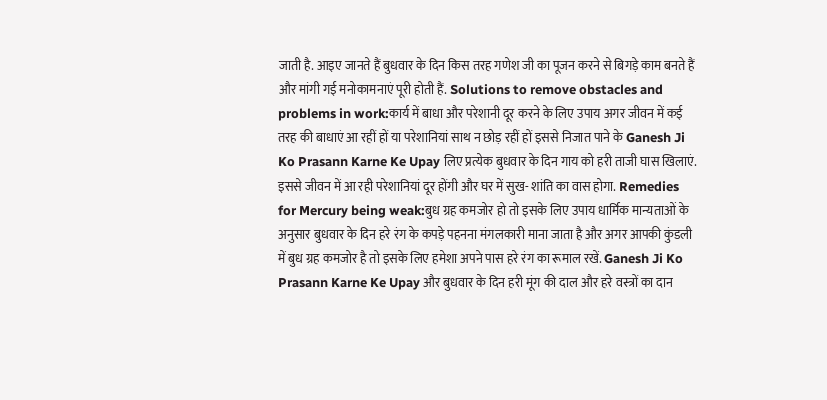जाती है. आइए जानते हैं बुधवार के दिन किस तरह गणेश जी का पूजन करने से बिगड़े काम बनते हैं और मांगी गई मनोकामनाएं पूरी होती हैं. Solutions to remove obstacles and problems in work:कार्य में बाधा और परेशानी दूर करने के लिए उपाय अगर जीवन में कई तरह की बाधाएं आ रहीं हों या परेशानियां साथ न छोड़ रहीं हों इससे निजात पाने के Ganesh Ji Ko Prasann Karne Ke Upay लिए प्रत्येक बुधवार के दिन गाय को हरी ताजी घास खिलाएं. इससे जीवन में आ रही परेशानियां दूर होंगी और घर में सुख- शांति का वास होगा. Remedies for Mercury being weak:बुध ग्रह कमजोर हो तो इसके लिए उपाय धार्मिक मान्यताओं के अनुसार बुधवार के दिन हरे रंग के कपड़े पहनना मंगलकारी माना जाता है और अगर आपकी कुंडली में बुध ग्रह कमजोर है तो इसके लिए हमेशा अपने पास हरे रंग का रूमाल रखें. Ganesh Ji Ko Prasann Karne Ke Upay और बुधवार के दिन हरी मूंग की दाल और हरे वस्त्रों का दान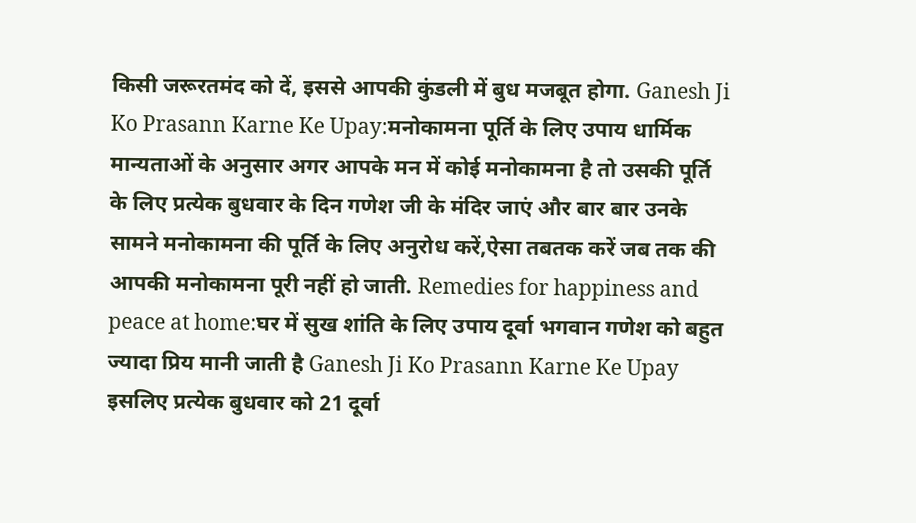किसी जरूरतमंद को दें, इससे आपकी कुंडली में बुध मजबूत होगा. Ganesh Ji Ko Prasann Karne Ke Upay:मनोकामना पूर्ति के लिए उपाय धार्मिक मान्यताओं के अनुसार अगर आपके मन में कोई मनोकामना है तो उसकी पूर्ति के लिए प्रत्येक बुधवार के दिन गणेश जी के मंदिर जाएं और बार बार उनके सामने मनोकामना की पूर्ति के लिए अनुरोध करें,ऐसा तबतक करें जब तक की आपकी मनोकामना पूरी नहीं हो जाती. Remedies for happiness and peace at home:घर में सुख शांति के लिए उपाय दूर्वा भगवान गणेश को बहुत ज्यादा प्रिय मानी जाती है Ganesh Ji Ko Prasann Karne Ke Upay इसलिए प्रत्येक बुधवार को 21 दूर्वा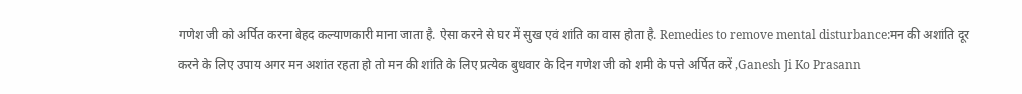गणेश जी को अर्पित करना बेहद कल्याणकारी माना जाता है. ऐसा करने से घर में सुख एवं शांति का वास होता है. Remedies to remove mental disturbance:मन की अशांति दूर करने के लिए उपाय अगर मन अशांत रहता हो तो मन की शांति के लिए प्रत्येक बुधवार के दिन गणेश जी को शमी के पत्ते अर्पित करें ,Ganesh Ji Ko Prasann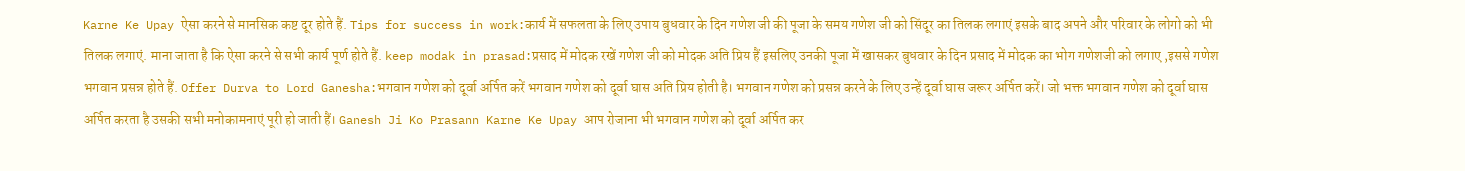Karne Ke Upay ऐसा करने से मानसिक कष्ट दूर होते हैं. Tips for success in work:कार्य में सफलता के लिए उपाय बुधवार के दिन गणेश जी की पूजा के समय गणेश जी को सिंदूर का तिलक लगाएं इसके बाद अपने और परिवार के लोगो को भी तिलक लगाएं. माना जाता है कि ऐसा करने से सभी कार्य पूर्ण होते हैं. keep modak in prasad:प्रसाद में मोदक रखें गणेश जी को मोदक अति प्रिय हैं इसलिए उनकी पूजा में खासकर बुधवार के दिन प्रसाद में मोदक का भोग गणेशजी को लगाए ,इससे गणेश भगवान प्रसन्न होते हैं. Offer Durva to Lord Ganesha:भगवान गणेश को दूर्वा अर्पित करें भगवान गणेश को दूर्वा घास अति प्रिय होती है। भगवान गणेश को प्रसन्न करने के लिए उन्हें दूर्वा घास जरूर अर्पित करें। जो भक्त भगवान गणेश को दूर्वा घास अर्पित करता है उसकी सभी मनोकामनाएं पूरी हो जाती हैं। Ganesh Ji Ko Prasann Karne Ke Upay आप रोजाना भी भगवान गणेश को दूर्वा अर्पित कर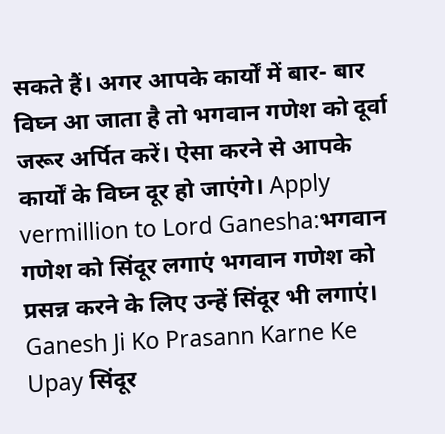सकते हैं। अगर आपके कार्यों में बार- बार विघ्न आ जाता है तो भगवान गणेश को दूर्वा जरूर अर्पित करें। ऐसा करने से आपके कार्यों के विघ्न दूर हो जाएंगे। Apply vermillion to Lord Ganesha:भगवान गणेश को सिंदूर लगाएं भगवान गणेश को प्रसन्न करने के लिए उन्हें सिंदूर भी लगाएं। Ganesh Ji Ko Prasann Karne Ke Upay सिंदूर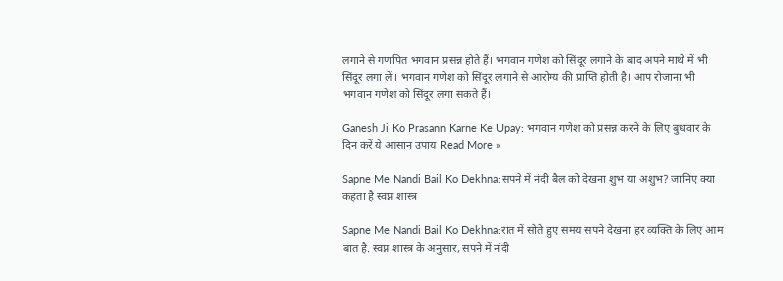लगाने से गणपित भगवान प्रसन्न होते हैं। भगवान गणेश को सिंदूर लगाने के बाद अपने माथे में भी सिंदूर लगा लें। भगवान गणेश को सिंदूर लगाने से आरोग्य की प्राप्ति होती है। आप रोजाना भी भगवान गणेश को सिंदूर लगा सकते हैं।

Ganesh Ji Ko Prasann Karne Ke Upay: भगवान गणेश को प्रसन्न करने के लिए बुधवार के दिन करें ये आसान उपाय Read More »

Sapne Me Nandi Bail Ko Dekhna:सपने में नंदी बैल को देखना शुभ या अशुभ? जानिए क्या कहता है स्वप्न शास्त्र

Sapne Me Nandi Bail Ko Dekhna:रात में सोते हुए समय सपने देखना हर व्यक्ति के लिए आम बात है. स्वप्न शास्त्र के अनुसार, सपने में नंदी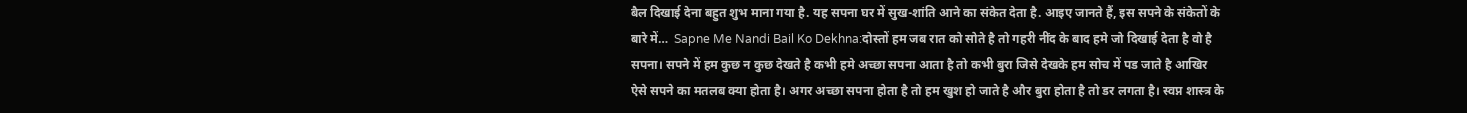बैल दिखाई देना बहुत शुभ माना गया है. यह सपना घर में सुख-शांति आने का संकेत देता है. आइए जानते हैं, इस सपने के संकेतों के बारे में…  Sapne Me Nandi Bail Ko Dekhna:दोस्तों हम जब रात को सोते है तो गहरी नींद के बाद हमे जो दिखाई देता है वो है सपना। सपने में हम कुछ न कुछ देखते है कभी हमे अच्छा सपना आता है तो कभी बुरा जिसे देखके हम सोच में पड जाते है आखिर ऐसे सपने का मतलब क्या होता है। अगर अच्छा सपना होता है तो हम खुश हो जाते है और बुरा होता है तो डर लगता है। स्वप्न शास्त्र के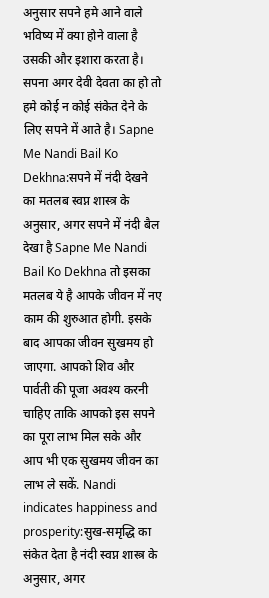अनुसार सपने हमे आने वाले भविष्य में क्या होने वाला है उसकी और इशारा करता है। सपना अगर देवी देवता का हो तो हमे कोई न कोई संकेत देने के लिए सपने में आते है। Sapne Me Nandi Bail Ko Dekhna:सपने में नंदी देखने का मतलब स्वप्न शास्त्र के अनुसार, अगर सपने में नंदी बैल देखा है Sapne Me Nandi Bail Ko Dekhna तो इसका मतलब ये है आपके जीवन में नए काम की शुरुआत होगी. इसके बाद आपका जीवन सुखमय हो जाएगा. आपको शिव और पार्वती की पूजा अवश्य करनी चाहिए ताकि आपको इस सपने का पूरा लाभ मिल सके और आप भी एक सुखमय जीवन का लाभ ले सकें. Nandi indicates happiness and prosperity:सुख-समृद्धि का संकेत देता है नंदी स्वप्न शास्त्र के अनुसार, अगर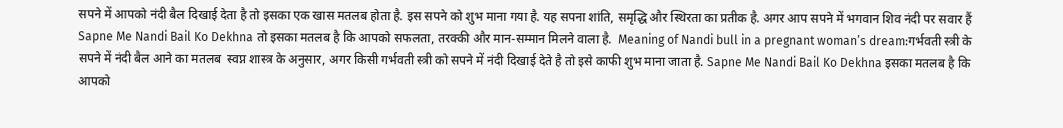सपने में आपको नंदी बैल दिखाई देता है तो इसका एक खास मतलब होता है. इस सपने को शुभ माना गया है. यह सपना शांति, समृद्धि और स्थिरता का प्रतीक है. अगर आप सपने में भगवान शिव नंदी पर सवार हैं Sapne Me Nandi Bail Ko Dekhna तो इसका मतलब है कि आपको सफलता, तरक्की और मान-सम्मान मिलने वाला है.  Meaning of Nandi bull in a pregnant woman’s dream:गर्भवती स्त्री के सपने में नंदी बैल आने का मतलब  स्वप्न शास्त्र के अनुसार, अगर किसी गर्भवती स्त्री को सपने में नंदी दिखाई देते है तो इसे काफी शुभ माना जाता है. Sapne Me Nandi Bail Ko Dekhna इसका मतलब है कि आपको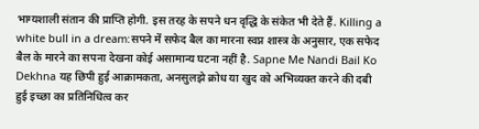भाग्यशाली संतान की प्राप्ति होगी. इस तरह के सपने धन वृद्धि के संकेत भी देते हैं. Killing a white bull in a dream:सपने में सफेद बैल का मारना स्वप्न शास्त्र के अनुसार, एक सफेद बैल के मारने का सपना देखना कोई असामान्य घटना नहीं है. Sapne Me Nandi Bail Ko Dekhna यह छिपी हुई आक्रामकता, अनसुलझे क्रोध या खुद को अभिव्यक्त करने की दबी हुई इच्छा का प्रतिनिधित्व कर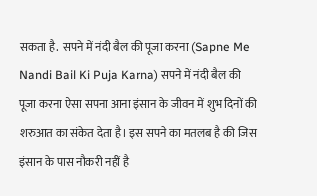सकता है.  सपने में नंदी बैल की पूजा करना (Sapne Me Nandi Bail Ki Puja Karna) सपने में नंदी बैल की पूजा करना ऐसा सपना आना इंसान के जीवन में शुभ दिनों की शरुआत का संकेत देता है। इस सपने का मतलब है की जिस इंसान के पास नौकरी नहीं है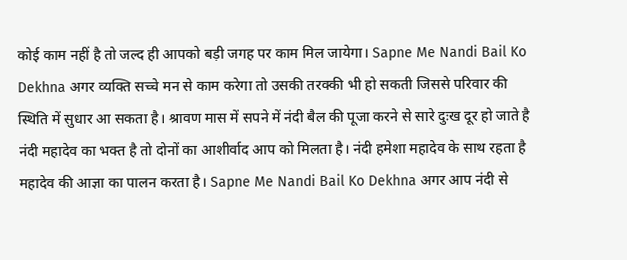कोई काम नहीं है तो जल्द ही आपको बड़ी जगह पर काम मिल जायेगा। Sapne Me Nandi Bail Ko Dekhna अगर व्यक्ति सच्चे मन से काम करेगा तो उसकी तरक्की भी हो सकती जिससे परिवार की स्थिति में सुधार आ सकता है। श्रावण मास में सपने में नंदी बैल की पूजा करने से सारे दुःख दूर हो जाते है नंदी महादेव का भक्त है तो दोनों का आशीर्वाद आप को मिलता है। नंदी हमेशा महादेव के साथ रहता है महादेव की आज्ञा का पालन करता है। Sapne Me Nandi Bail Ko Dekhna अगर आप नंदी से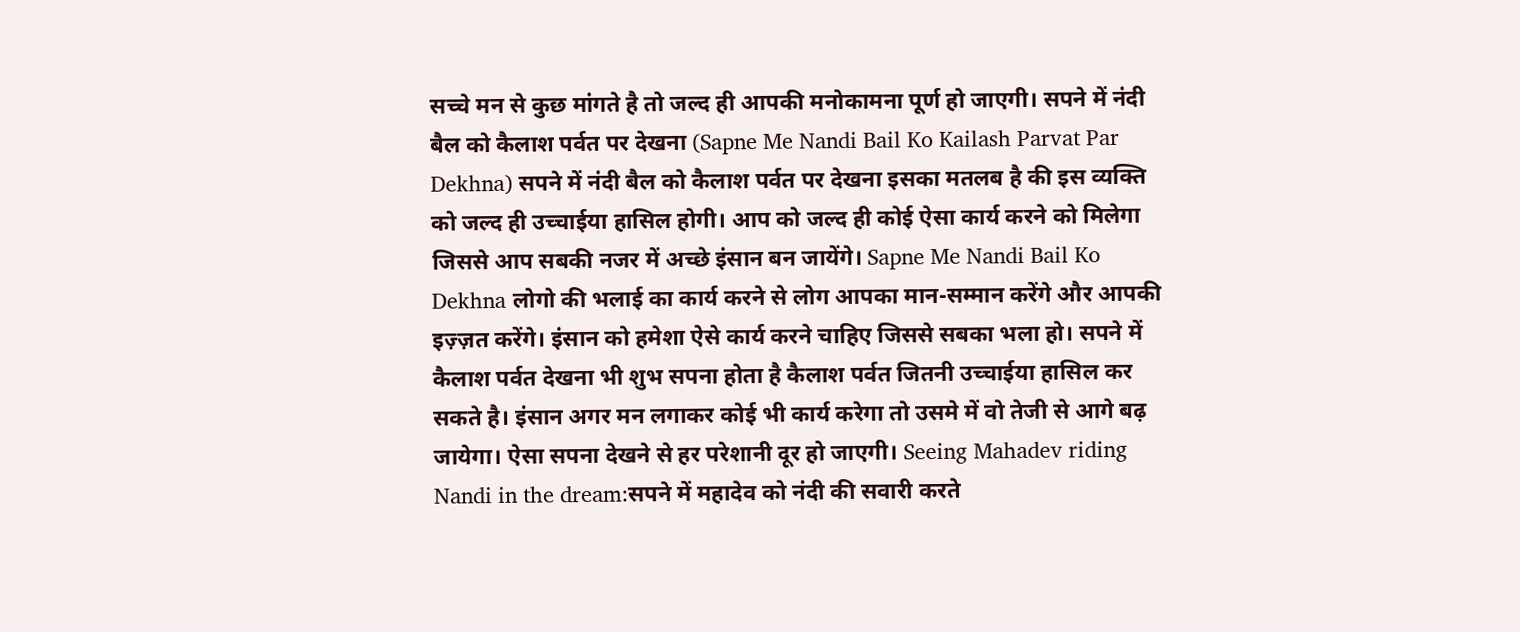सच्चे मन से कुछ मांगते है तो जल्द ही आपकी मनोकामना पूर्ण हो जाएगी। सपने में नंदी बैल को कैलाश पर्वत पर देखना (Sapne Me Nandi Bail Ko Kailash Parvat Par Dekhna) सपने में नंदी बैल को कैलाश पर्वत पर देखना इसका मतलब है की इस व्यक्ति को जल्द ही उच्चाईया हासिल होगी। आप को जल्द ही कोई ऐसा कार्य करने को मिलेगा जिससे आप सबकी नजर में अच्छे इंसान बन जायेंगे। Sapne Me Nandi Bail Ko Dekhna लोगो की भलाई का कार्य करने से लोग आपका मान-सम्मान करेंगे और आपकी इज़्ज़त करेंगे। इंसान को हमेशा ऐसे कार्य करने चाहिए जिससे सबका भला हो। सपने में कैलाश पर्वत देखना भी शुभ सपना होता है कैलाश पर्वत जितनी उच्चाईया हासिल कर सकते है। इंसान अगर मन लगाकर कोई भी कार्य करेगा तो उसमे में वो तेजी से आगे बढ़ जायेगा। ऐसा सपना देखने से हर परेशानी दूर हो जाएगी। Seeing Mahadev riding Nandi in the dream:सपने में महादेव को नंदी की सवारी करते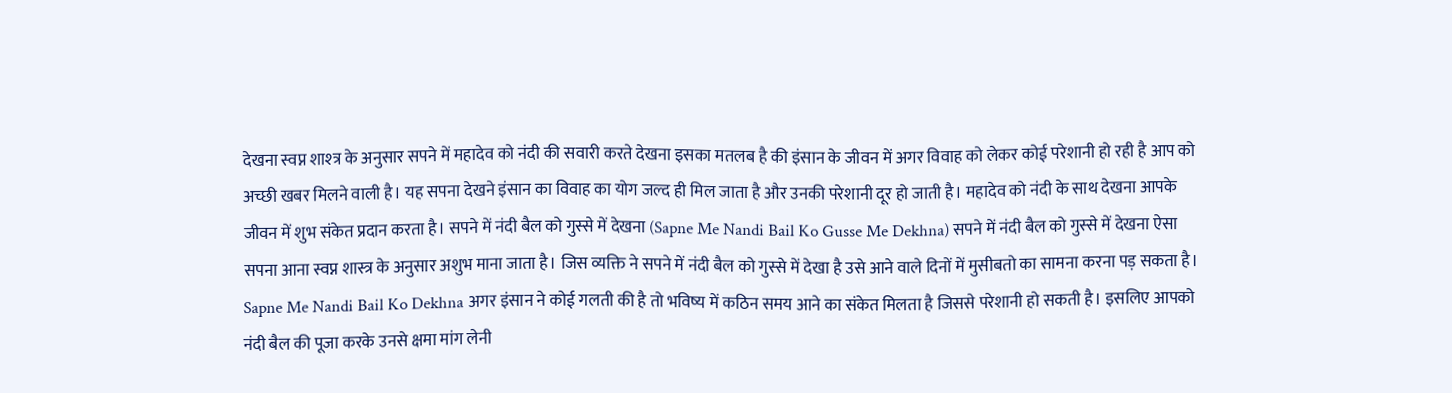देखना स्वप्न शाश्त्र के अनुसार सपने में महादेव को नंदी की सवारी करते देखना इसका मतलब है की इंसान के जीवन में अगर विवाह को लेकर कोई परेशानी हो रही है आप को अच्छी खबर मिलने वाली है। यह सपना देखने इंसान का विवाह का योग जल्द ही मिल जाता है और उनकी परेशानी दूर हो जाती है। महादेव को नंदी के साथ देखना आपके जीवन में शुभ संकेत प्रदान करता है। सपने में नंदी बैल को गुस्से में देखना (Sapne Me Nandi Bail Ko Gusse Me Dekhna) सपने में नंदी बैल को गुस्से में देखना ऐसा सपना आना स्वप्न शास्त्र के अनुसार अशुभ माना जाता है। जिस व्यक्ति ने सपने में नंदी बैल को गुस्से में देखा है उसे आने वाले दिनों में मुसीबतो का सामना करना पड़ सकता है। Sapne Me Nandi Bail Ko Dekhna अगर इंसान ने कोई गलती की है तो भविष्य में कठिन समय आने का संकेत मिलता है जिससे परेशानी हो सकती है। इसलिए आपको नंदी बैल की पूजा करके उनसे क्षमा मांग लेनी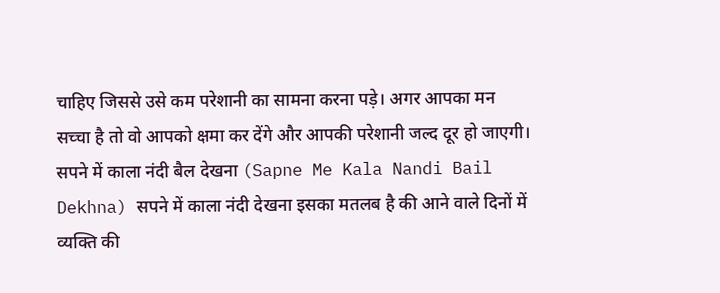चाहिए जिससे उसे कम परेशानी का सामना करना पड़े। अगर आपका मन सच्चा है तो वो आपको क्षमा कर देंगे और आपकी परेशानी जल्द दूर हो जाएगी। सपने में काला नंदी बैल देखना (Sapne Me Kala Nandi Bail Dekhna) सपने में काला नंदी देखना इसका मतलब है की आने वाले दिनों में व्यक्ति की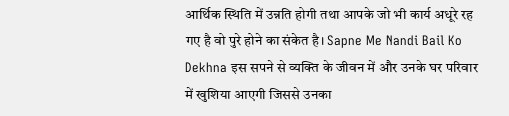आर्थिक स्थिति में उन्नति होगी तथा आपके जो भी कार्य अधूरे रह गए है वो पुरे होने का संकेत है। Sapne Me Nandi Bail Ko Dekhna इस सपने से व्यक्ति के जीवन में और उनके घर परिवार में खुशिया आएगी जिससे उनका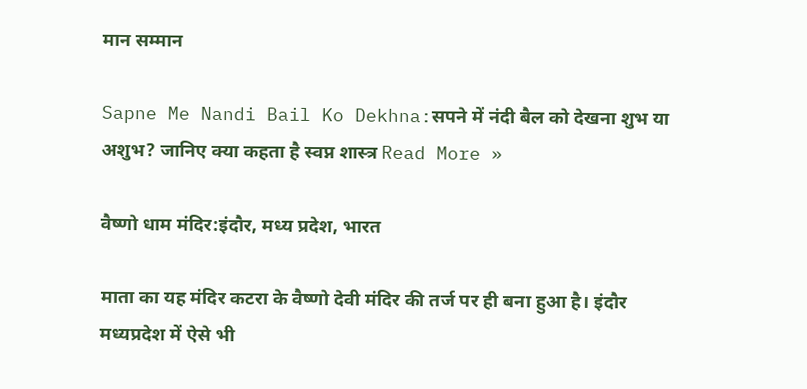मान सम्मान

Sapne Me Nandi Bail Ko Dekhna:सपने में नंदी बैल को देखना शुभ या अशुभ? जानिए क्या कहता है स्वप्न शास्त्र Read More »

वैष्णो धाम मंदिर:इंदौर, मध्य प्रदेश, भारत

माता का यह मंदिर कटरा के वैष्णो देवी मंदिर की तर्ज पर ही बना हुआ है। इंदौर मध्यप्रदेश में ऐसे भी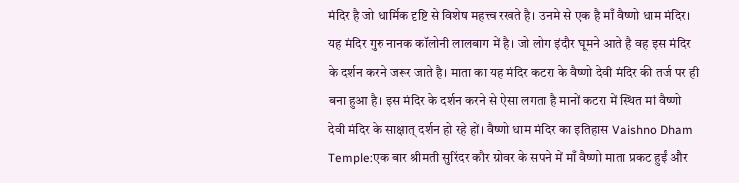मंदिर है जो धार्मिक दृष्टि से विशेष महत्त्व रखते है। उनमे से एक है माँ वैष्णो धाम मंदिर। यह मंदिर गुरु नानक कॉलोनी लालबाग में है। जो लोग इंदौर घूमने आते है वह इस मंदिर के दर्शन करने जरूर जाते है। माता का यह मंदिर कटरा के वैष्णो देवी मंदिर की तर्ज पर ही बना हुआ है। इस मंदिर के दर्शन करने से ऐसा लगता है मानों कटरा में स्थित मां वैष्णो देवी मंदिर के साक्षात् दर्शन हो रहे हों। वैष्णो धाम मंदिर का इतिहास Vaishno Dham Temple:एक बार श्रीमती सुरिंदर कौर ग्रोवर के सपने में माँ वैष्णो माता प्रकट हुईं और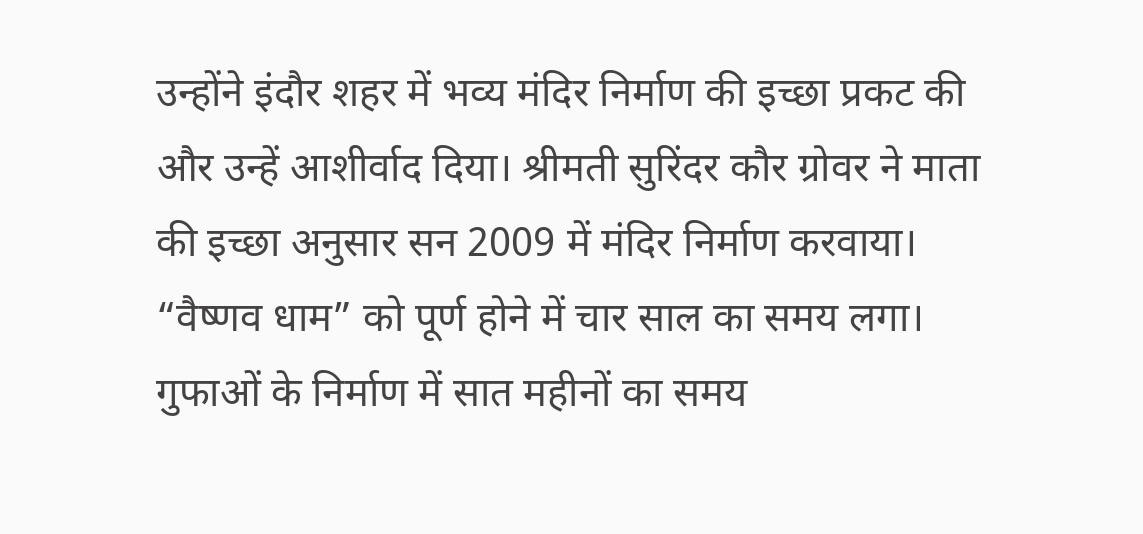उन्होंने इंदौर शहर में भव्य मंदिर निर्माण की इच्छा प्रकट की और उन्हें आशीर्वाद दिया। श्रीमती सुरिंदर कौर ग्रोवर ने माता की इच्छा अनुसार सन 2009 में मंदिर निर्माण करवाया। “वैष्णव धाम” को पूर्ण होने में चार साल का समय लगा। गुफाओं के निर्माण में सात महीनों का समय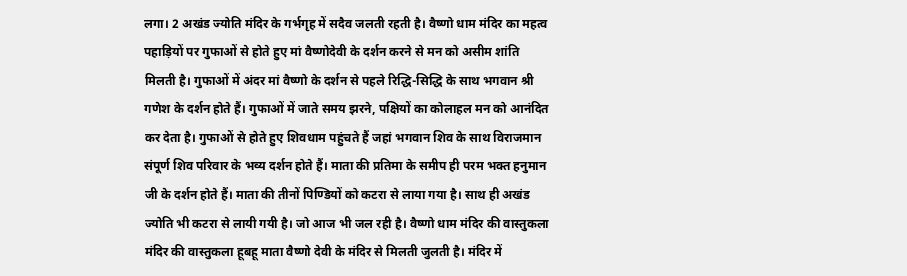लगा। 2 अखंड ज्योति मंदिर के गर्भगृह में सदैव जलती रहती है। वैष्णो धाम मंदिर का महत्व पहाड़ियों पर गुफाओं से होते हुए मां वैष्णोदेवी के दर्शन करने से मन को असीम शांति मिलती है। गुफाओं में अंदर मां वैष्णो के दर्शन से पहले रिद्धि-सिद्धि के साथ भगवान श्री गणेश के दर्शन होते हैं। गुफाओं में जाते समय झरने, पक्षियों का कोलाहल मन को आनंदित कर देता है। गुफाओं से होते हुए शिवधाम पहुंचते हैं जहां भगवान शिव के साथ विराजमान संपूर्ण शिव परिवार के भव्य दर्शन होते हैं। माता की प्रतिमा के समीप ही परम भक्त हनुमान जी के दर्शन होते हैं। माता की तीनों पिण्डियों को कटरा से लाया गया है। साथ ही अखंड ज्योति भी कटरा से लायी गयी है। जो आज भी जल रही है। वैष्णो धाम मंदिर की वास्तुकला मंदिर की वास्तुकला हूबहू माता वैष्णो देवी के मंदिर से मिलती जुलती है। मंदिर में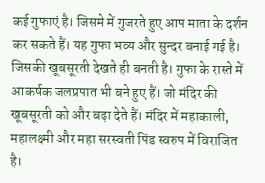कई गुफाएं है। जिसमे में गुजरते हुए आप माता के दर्शन कर सकते हैं। यह गुफा भव्य और सुन्दर बनाई गई है। जिसकी खूबसूरती देखते ही बनती है। गुफा के रास्ते में आकर्षक जलप्रपात भी बने हुए हैं। जो मंदिर की खूबसूरती को और बढ़ा देते हैं। मंदिर में महाकाली, महालक्ष्मी और महा सरस्वती पिंड स्वरुप में विराजित है।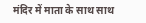मंदिर में माता के साथ साथ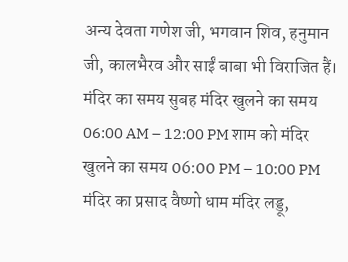अन्य देवता गणेश जी, भगवान शिव, हनुमान जी, कालभैरव और साईं बाबा भी विराजित हैं। मंदिर का समय सुबह मंदिर खुलने का समय 06:00 AM – 12:00 PM शाम को मंदिर खुलने का समय 06:00 PM – 10:00 PM मंदिर का प्रसाद वैष्णो धाम मंदिर लड्डू,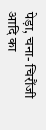पेड़ा, चना- चिरौंजी आदि का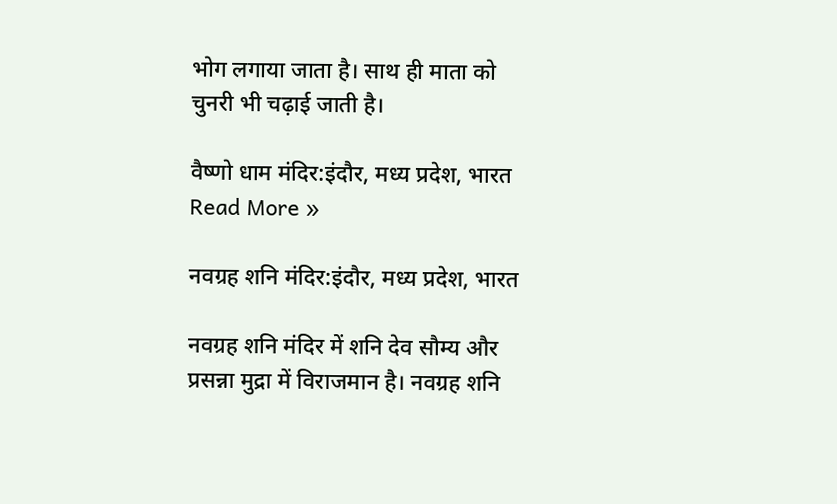भोग लगाया जाता है। साथ ही माता को चुनरी भी चढ़ाई जाती है।

वैष्णो धाम मंदिर:इंदौर, मध्य प्रदेश, भारत Read More »

नवग्रह शनि मंदिर:इंदौर, मध्य प्रदेश, भारत

नवग्रह शनि मंदिर में शनि देव सौम्य और प्रसन्ना मुद्रा में विराजमान है। नवग्रह शनि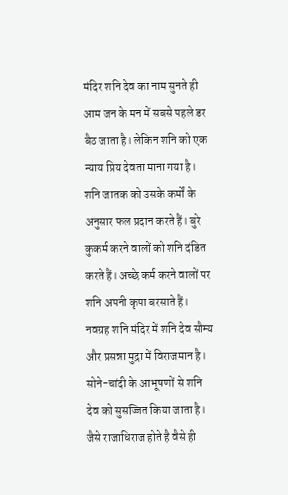मंदिर शनि देव का नाम सुनते ही आम जन के मन में सबसे पहले डर बैठ जाता है। लेकिन शनि को एक न्याय प्रिय देवता माना गया है। शनि जातक को उसके कर्मों के अनुसार फल प्रदान करते हैं। बुरे कुकर्म करने वालों को शनि दंडित करते हैं। अच्छे कर्म करने वालों पर शनि अपनी कृपा बरसाते हैं। नवग्रह शनि मंदिर में शनि देव सौम्य और प्रसन्ना मुद्रा में विराजमान है। सोने-चांदी के आभूषणों से शनि देव को सुसज्जित किया जाता है। जैसे राजाधिराज होते है वैसे ही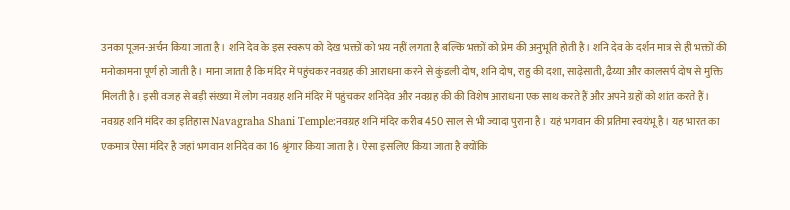उनका पूजन-अर्चन किया जाता है। शनि देव के इस स्वरूप को देख भक्तों को भय नहीं लगता है बल्कि भक्तों को प्रेम की अनुभूति होती है। शनि देव के दर्शन मात्र से ही भक्तों की मनोकामना पूर्ण हो जाती है। माना जाता है कि मंदिर में पहुंचकर नवग्रह की आराधना करने से कुंडली दोष, शनि दोष, राहु की दशा, साढ़ेसाती, ढैय्या और कालसर्प दोष से मुक्ति मिलती है। इसी वजह से बड़ी संख्या में लोग नवग्रह शनि मंदिर में पहुंचकर शनिदेव और नवग्रह की की विशेष आराधना एक साथ करते हैं और अपने ग्रहों को शांत करते हैं। नवग्रह शनि मंदिर का इतिहास Navagraha Shani Temple:नवग्रह शनि मंदिर करीब 450 साल से भी ज्यादा पुराना है। यहं भगवान की प्रतिमा स्वयंभू है। यह भारत का एकमात्र ऐसा मंदिर है जहां भगवान शनिदेव का 16 श्रृंगार किया जाता है। ऐसा इसलिए किया जाता है क्योंकि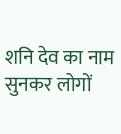शनि देव का नाम सुनकर लोगों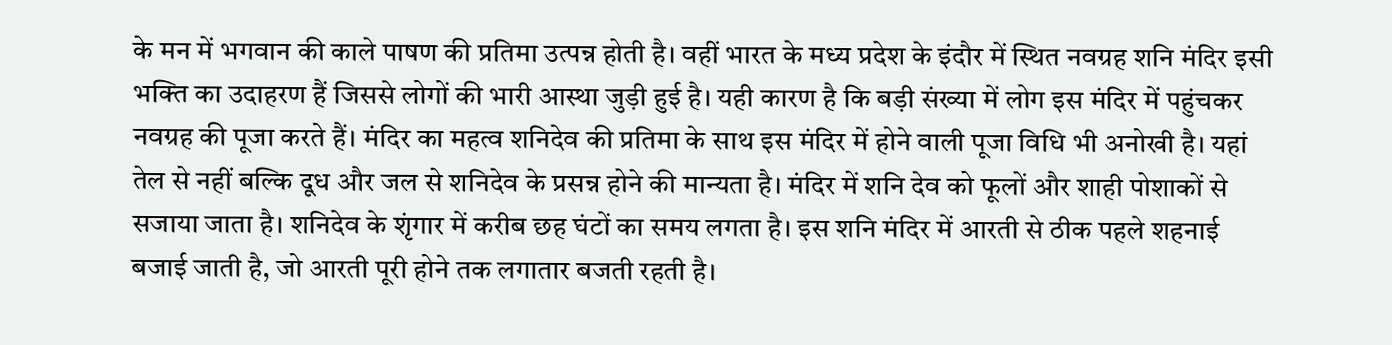के मन में भगवान की काले पाषण की प्रतिमा उत्पन्न होती है। वहीं भारत के मध्य प्रदेश के इंदौर में स्थित नवग्रह शनि मंदिर इसी भक्ति का उदाहरण हैं जिससे लोगों की भारी आस्था जुड़ी हुई है। यही कारण है कि बड़ी संख्या में लोग इस मंदिर में पहुंचकर नवग्रह की पूजा करते हैं। मंदिर का महत्व शनिदेव की प्रतिमा के साथ इस मंदिर में होने वाली पूजा विधि भी अनोखी है। यहां तेल से नहीं बल्कि दूध और जल से शनिदेव के प्रसन्न होने की मान्यता है। मंदिर में शनि देव को फूलों और शाही पोशाकों से सजाया जाता है। शनिदेव के शृंगार में करीब छह घंटों का समय लगता है। इस शनि मंदिर में आरती से ठीक पहले शहनाई बजाई जाती है, जो आरती पूरी होने तक लगातार बजती रहती है।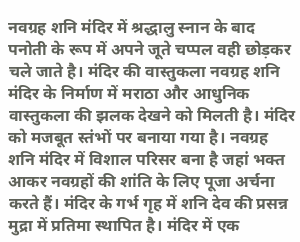नवग्रह शनि मंदिर में श्रद्धालु स्नान के बाद पनोती के रूप में अपने जूते चप्पल वही छोड़कर चले जाते है। मंदिर की वास्तुकला नवग्रह शनि मंदिर के निर्माण में मराठा और आधुनिक वास्तुकला की झलक देखने को मिलती है। मंदिर को मजबूत स्तंभों पर बनाया गया है। नवग्रह शनि मंदिर में विशाल परिसर बना है जहां भक्त आकर नवग्रहों की शांति के लिए पूजा अर्चना करते हैं। मंदिर के गर्भ गृह में शनि देव की प्रसन्न मुद्रा में प्रतिमा स्थापित है। मंदिर में एक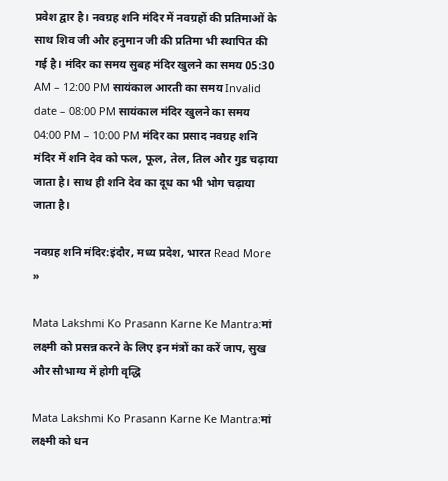प्रवेश द्वार है। नवग्रह शनि मंदिर में नवग्रहों की प्रतिमाओं के साथ शिव जी और हनुमान जी की प्रतिमा भी स्थापित की गई है। मंदिर का समय सुबह मंदिर खुलने का समय 05:30 AM – 12:00 PM सायंकाल आरती का समय Invalid date – 08:00 PM सायंकाल मंदिर खुलने का समय 04:00 PM – 10:00 PM मंदिर का प्रसाद नवग्रह शनि मंदिर में शनि देव को फल, फूल, तेल, तिल और गुड चढ़ाया जाता है। साथ ही शनि देव का दूध का भी भोग चढ़ाया जाता है।

नवग्रह शनि मंदिर:इंदौर, मध्य प्रदेश, भारत Read More »

Mata Lakshmi Ko Prasann Karne Ke Mantra:मां लक्ष्‍मी को प्रसन्न करने के लिए इन मंत्रों का करें जाप, सुख और सौभाग्य में होगी वृद्धि

Mata Lakshmi Ko Prasann Karne Ke Mantra:मां लक्ष्मी को धन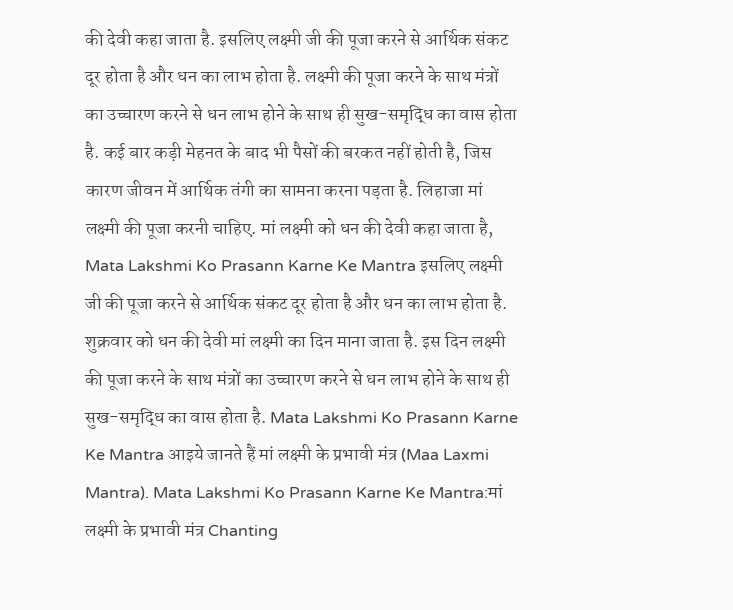की देवी कहा जाता है. इसलिए लक्ष्मी जी की पूजा करने से आर्थिक संकट दूर होता है और धन का लाभ होता है. लक्ष्मी की पूजा करने के साथ मंत्रों का उच्चारण करने से धन लाभ होने के साथ ही सुख-समृद्धि का वास होता है. कई बार कड़ी मेहनत के बाद भी पैसों की बरकत नहीं होती है, जिस कारण जीवन में आर्थिक तंगी का सामना करना पड़ता है. लिहाजा मां लक्ष्मी की पूजा करनी चाहिए. मां लक्ष्मी को धन की देवी कहा जाता है, Mata Lakshmi Ko Prasann Karne Ke Mantra इसलिए लक्ष्मी जी की पूजा करने से आर्थिक संकट दूर होता है और धन का लाभ होता है. शुक्रवार को धन की देवी मां लक्ष्मी का दिन माना जाता है. इस दिन लक्ष्मी की पूजा करने के साथ मंत्रों का उच्चारण करने से धन लाभ होने के साथ ही सुख-समृद्धि का वास होता है. Mata Lakshmi Ko Prasann Karne Ke Mantra आइये जानते हैं मां लक्ष्मी के प्रभावी मंत्र (Maa Laxmi Mantra). Mata Lakshmi Ko Prasann Karne Ke Mantra:मां लक्ष्मी के प्रभावी मंत्र Chanting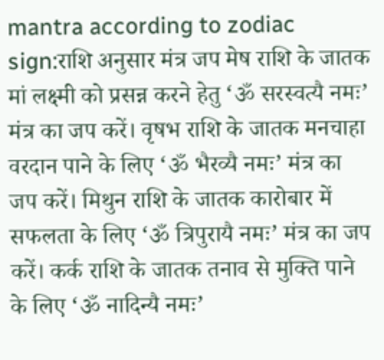mantra according to zodiac sign:राशि अनुसार मंत्र जप मेष राशि के जातक मां लक्ष्मी को प्रसन्न करने हेतु ‘ॐ सरस्वत्यै नमः’ मंत्र का जप करें। वृषभ राशि के जातक मनचाहा वरदान पाने के लिए ‘ॐ भैरव्यै नमः’ मंत्र का जप करें। मिथुन राशि के जातक कारोबार में सफलता के लिए ‘ॐ त्रिपुरायै नमः’ मंत्र का जप करें। कर्क राशि के जातक तनाव से मुक्ति पाने के लिए ‘ॐ नादिन्यै नमः’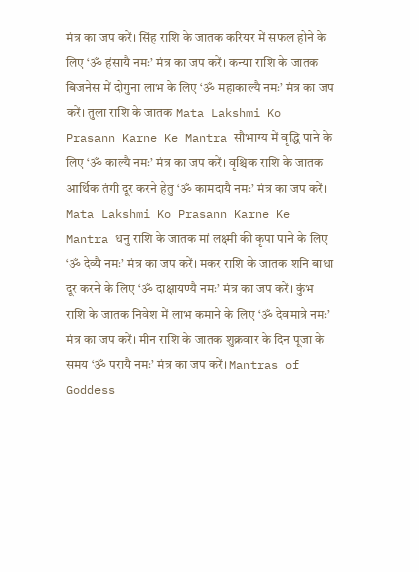मंत्र का जप करें। सिंह राशि के जातक करियर में सफल होने के लिए ‘ॐ हंसायै नमः’ मंत्र का जप करें। कन्या राशि के जातक बिजनेस में दोगुना लाभ के लिए ‘ॐ महाकाल्यै नमः’ मंत्र का जप करें। तुला राशि के जातक Mata Lakshmi Ko Prasann Karne Ke Mantra सौभाग्य में वृद्धि पाने के लिए ‘ॐ काल्यै नमः’ मंत्र का जप करें। वृश्चिक राशि के जातक आर्थिक तंगी दूर करने हेतु ‘ॐ कामदायै नमः’ मंत्र का जप करें। Mata Lakshmi Ko Prasann Karne Ke Mantra धनु राशि के जातक मां लक्ष्मी की कृपा पाने के लिए ‘ॐ देव्यै नमः’ मंत्र का जप करें। मकर राशि के जातक शनि बाधा दूर करने के लिए ‘ॐ दाक्षायण्यै नमः’ मंत्र का जप करें। कुंभ राशि के जातक निवेश में लाभ कमाने के लिए ‘ॐ देवमात्रे नमः’ मंत्र का जप करें। मीन राशि के जातक शुक्रवार के दिन पूजा के समय ‘ॐ परायै नमः’ मंत्र का जप करें। Mantras of Goddess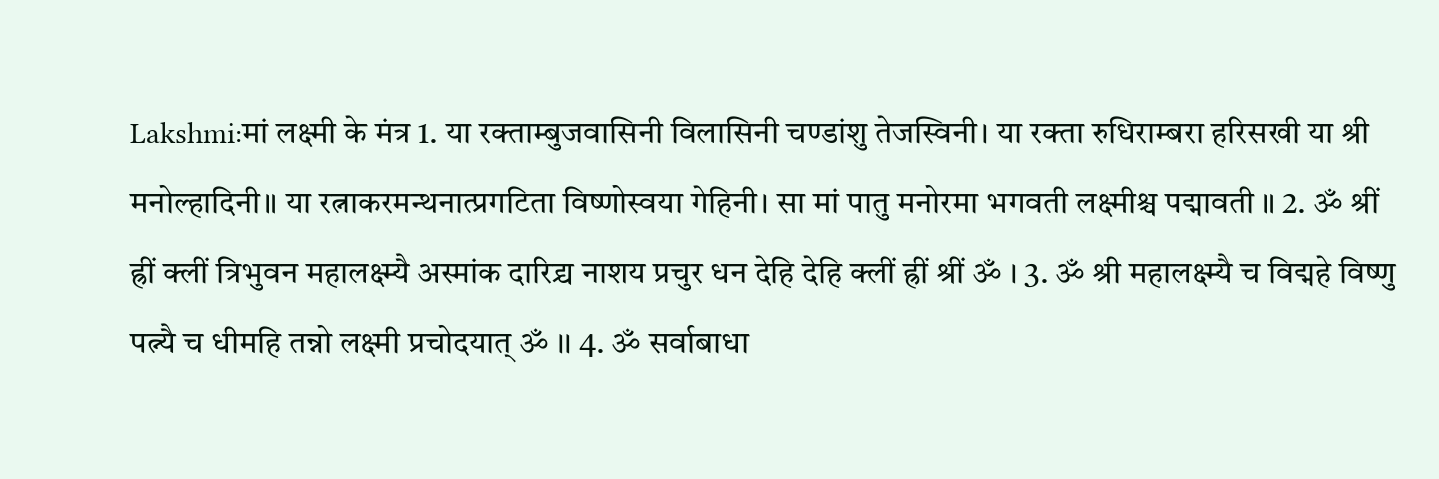Lakshmi:मां लक्ष्मी के मंत्र 1. या रक्ताम्बुजवासिनी विलासिनी चण्डांशु तेजस्विनी। या रक्ता रुधिराम्बरा हरिसखी या श्री मनोल्हादिनी॥ या रत्नाकरमन्थनात्प्रगटिता विष्णोस्वया गेहिनी। सा मां पातु मनोरमा भगवती लक्ष्मीश्च पद्मावती ॥ 2. ॐ श्रीं ह्रीं क्लीं त्रिभुवन महालक्ष्म्यै अस्मांक दारिद्र्य नाशय प्रचुर धन देहि देहि क्लीं ह्रीं श्रीं ॐ । 3. ॐ श्री महालक्ष्म्यै च विद्महे विष्णु पत्न्यै च धीमहि तन्नो लक्ष्मी प्रचोदयात् ॐ ।। 4. ॐ सर्वाबाधा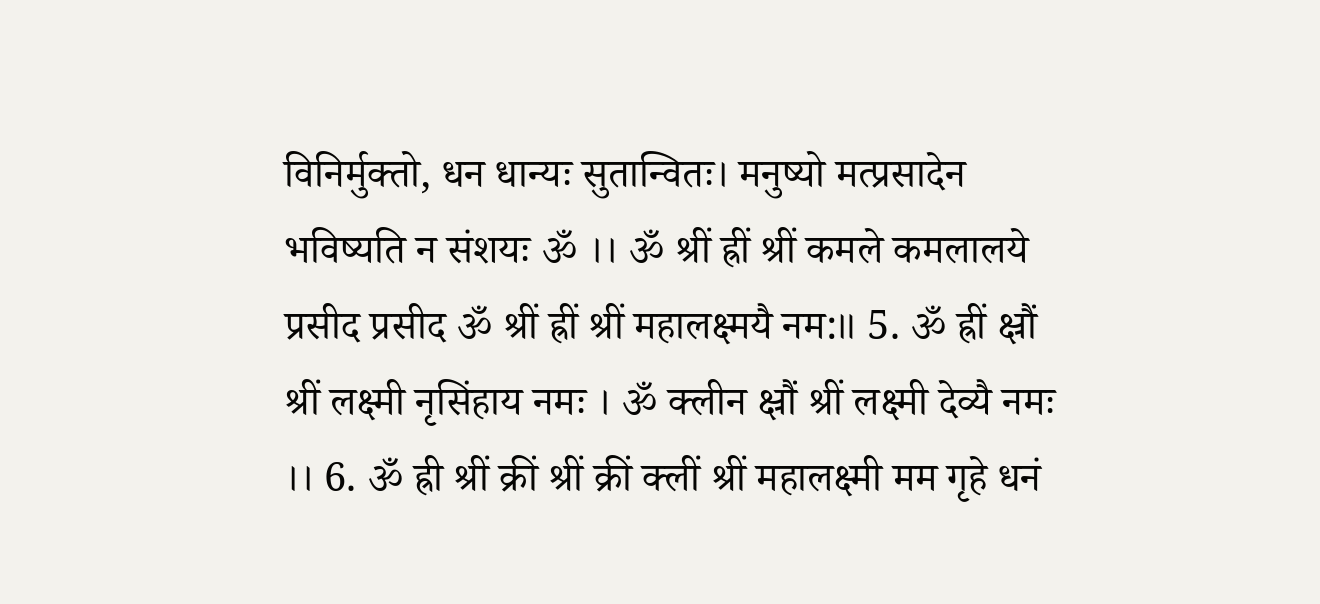विनिर्मुक्तो, धन धान्यः सुतान्वितः। मनुष्यो मत्प्रसादेन भविष्यति न संशयः ॐ ।। ॐ श्रीं ह्रीं श्रीं कमले कमलालये प्रसीद प्रसीद ॐ श्रीं ह्रीं श्रीं महालक्ष्मयै नम:॥ 5. ॐ ह्रीं क्ष्रौं श्रीं लक्ष्मी नृसिंहाय नमः । ॐ क्लीन क्ष्रौं श्रीं लक्ष्मी देव्यै नमः ।। 6. ॐ ह्री श्रीं क्रीं श्रीं क्रीं क्लीं श्रीं महालक्ष्मी मम गृहे धनं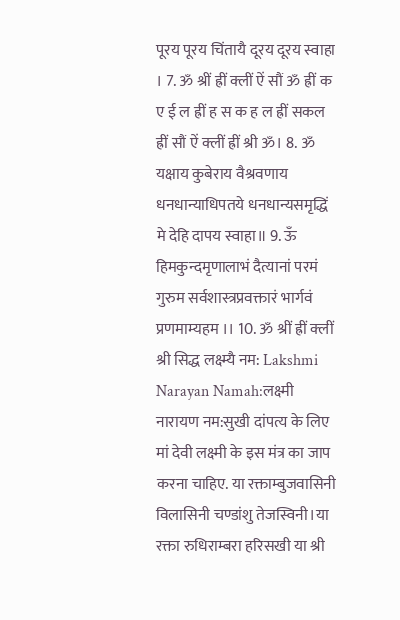पूरय पूरय चिंतायै दूरय दूरय स्वाहा । 7. ॐ श्रीं ह्रीं क्लीं ऐं सौं ॐ ह्रीं क ए ई ल ह्रीं ह स क ह ल ह्रीं सकल ह्रीं सौं ऐं क्लीं ह्रीं श्री ॐ। 8. ॐ यक्षाय कुबेराय वैश्रवणाय धनधान्याधिपतये धनधान्यसमृद्धिं मे देहि दापय स्वाहा॥ 9. ऊँ हिमकुन्दमृणालाभं दैत्यानां परमं गुरुम सर्वशास्त्रप्रवक्तारं भार्गवं प्रणमाम्यहम ।। 10. ॐ श्रीं ह्रीं क्लीं श्री सिद्ध लक्ष्म्यै नम: Lakshmi Narayan Namah:लक्ष्मी नारायण नम:सुखी दांपत्य के लिए मां देवी लक्ष्मी के इस मंत्र का जाप करना चाहिए. या रक्ताम्बुजवासिनी विलासिनी चण्डांशु तेजस्विनी।या रक्ता रुधिराम्बरा हरिसखी या श्री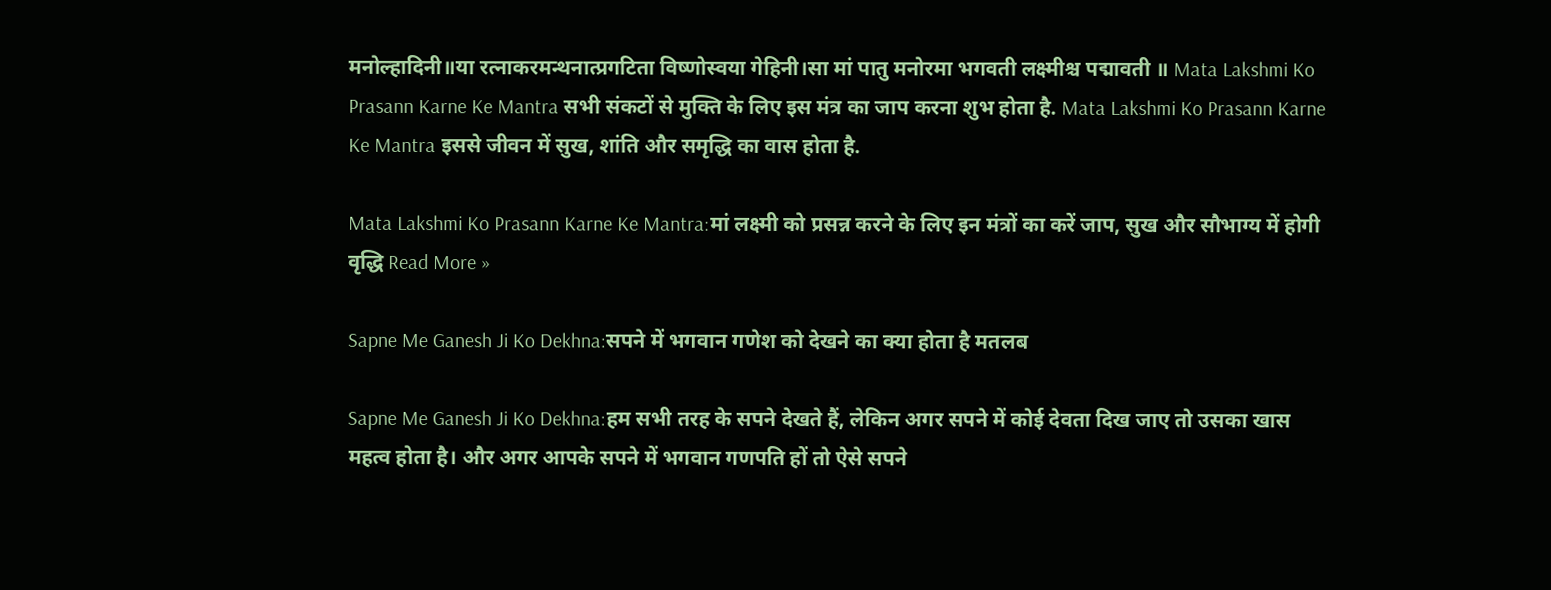मनोल्हादिनी॥या रत्नाकरमन्थनात्प्रगटिता विष्णोस्वया गेहिनी।सा मां पातु मनोरमा भगवती लक्ष्मीश्च पद्मावती ॥ Mata Lakshmi Ko Prasann Karne Ke Mantra सभी संकटों से मुक्ति के लिए इस मंत्र का जाप करना शुभ होता है. Mata Lakshmi Ko Prasann Karne Ke Mantra इससे जीवन में सुख, शांति और समृद्धि का वास होता है.

Mata Lakshmi Ko Prasann Karne Ke Mantra:मां लक्ष्‍मी को प्रसन्न करने के लिए इन मंत्रों का करें जाप, सुख और सौभाग्य में होगी वृद्धि Read More »

Sapne Me Ganesh Ji Ko Dekhna:सपने में भगवान गणेश को देखने का क्या होता है मतलब

Sapne Me Ganesh Ji Ko Dekhna:हम सभी तरह के सपने देखते हैं, लेकिन अगर सपने में कोई देवता दिख जाए तो उसका खास महत्व होता है। और अगर आपके सपने में भगवान गणपति हों तो ऐसे सपने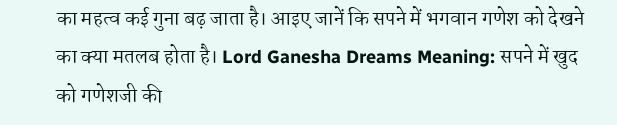का महत्व कई गुना बढ़ जाता है। आइए जानें कि सपने में भगवान गणेश को देखने का क्या मतलब होता है। Lord Ganesha Dreams Meaning: सपने में खुद को गणेशजी की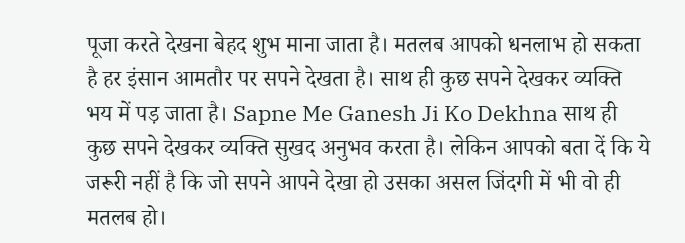पूजा करते देखना बेहद शुभ माना जाता है। मतलब आपको धनलाभ हो सकता है हर इंसान आमतौर पर सपने देखता है। साथ ही कुछ सपने देखकर व्यक्ति भय में पड़ जाता है। Sapne Me Ganesh Ji Ko Dekhna साथ ही कुछ सपने देखकर व्यक्ति सुखद अनुभव करता है। लेकिन आपको बता दें कि ये जरूरी नहीं है कि जो सपने आपने देखा हो उसका असल जिंदगी में भी वो ही मतलब हो।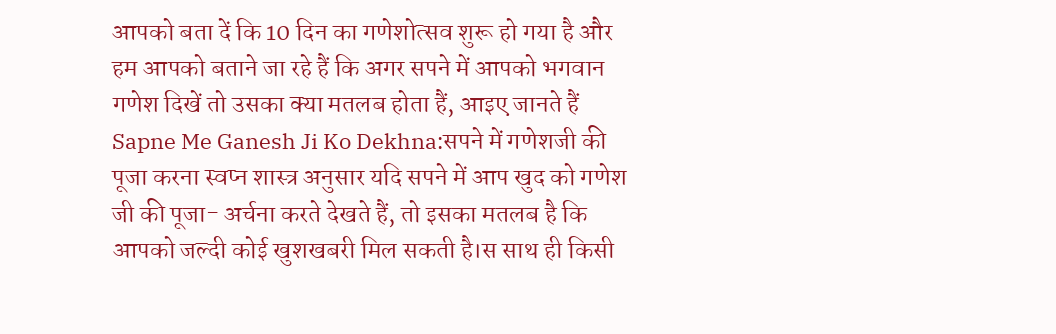आपको बता दें कि 10 दिन का गणेशोत्सव शुरू हो गया है और हम आपको बताने जा रहे हैं कि अगर सपने में आपको भगवान गणेश दिखें तो उसका क्या मतलब होता हैं, आइए जानते हैं Sapne Me Ganesh Ji Ko Dekhna:सपने में गणेशजी की पूजा करना स्वप्न शास्त्र अनुसार यदि सपने में आप खुद को गणेश जी की पूजा- अर्चना करते देखते हैं, तो इसका मतलब है कि आपको जल्दी कोई खुशखबरी मिल सकती है।स साथ ही किसी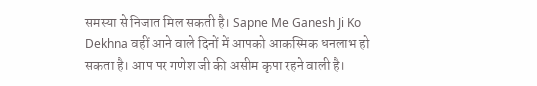समस्या से निजात मिल सकती है। Sapne Me Ganesh Ji Ko Dekhna वहीं आने वाले दिनों में आपको आकस्मिक धनलाभ हो सकता है। आप पर गणेश जी की असीम कृपा रहने वाली है।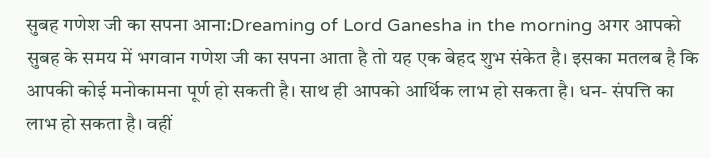सुबह गणेश जी का सपना आना:Dreaming of Lord Ganesha in the morning अगर आपको सुबह के समय में भगवान गणेश जी का सपना आता है तो यह एक बेहद शुभ संकेत है। इसका मतलब है कि आपकी कोई मनोकामना पूर्ण हो सकती है। साथ ही आपको आर्थिक लाभ हो सकता है। धन- संपत्ति का लाभ हो सकता है। वहीं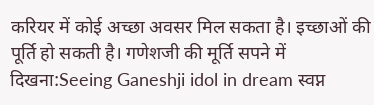करियर में कोई अच्छा अवसर मिल सकता है। इच्छाओं की पूर्ति हो सकती है। गणेशजी की मूर्ति सपने में दिखना:Seeing Ganeshji idol in dream स्वप्न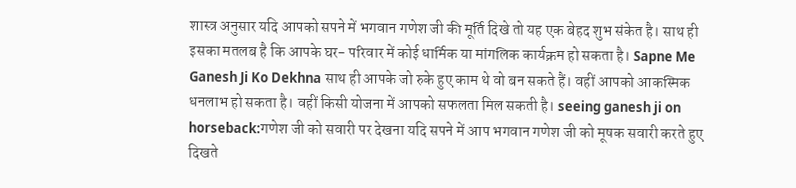शास्त्र अनुसार यदि आपको सपने में भगवान गणेश जी की मूर्ति दिखे तो यह एक बेहद शुभ संकेत है। साथ ही इसका मतलब है कि आपके घर- परिवार में कोई धार्मिक या मांगलिक कार्यक्रम हो सकता है। Sapne Me Ganesh Ji Ko Dekhna साथ ही आपके जो रुके हुए काम थे वो बन सकते हैं। वहीं आपको आकस्मिक धनलाभ हो सकता है। वहीं किसी योजना में आपको सफलता मिल सकती है। seeing ganesh ji on horseback:गणेश जी को सवारी पर देखना यदि सपने में आप भगवान गणेश जी को मूषक सवारी करते हुए दिखते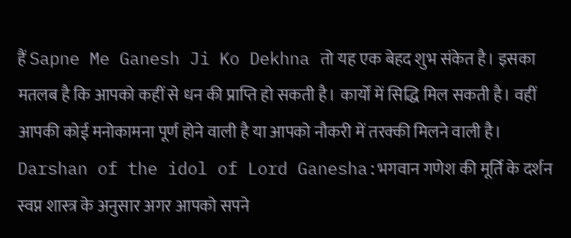हैं Sapne Me Ganesh Ji Ko Dekhna तो यह एक बेहद शुभ संकेत है। इसका मतलब है कि आपको कहीं से धन की प्राप्ति हो सकती है। कार्यों में सिद्धि मिल सकती है। वहीं आपकी कोई मनोकामना पूर्ण होने वाली है या आपको नौकरी में तरक्की मिलने वाली है। Darshan of the idol of Lord Ganesha:भगवान गणेश की मूर्ति के दर्शन स्वप्न शास्त्र के अनुसार अगर आपको सपने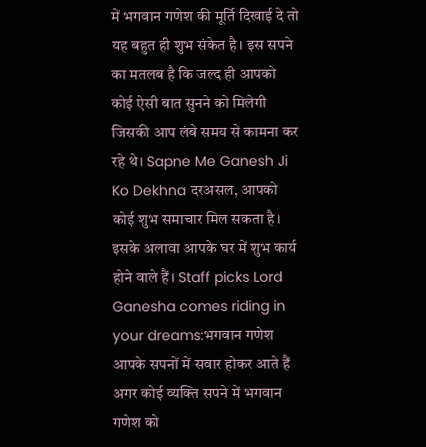में भगवान गणेश की मूर्ति दिखाई दे तो यह बहुत ही शुभ संकेत है। इस सपने का मतलब है कि जल्द ही आपको कोई ऐसी बात सुनने को मिलेगी जिसकी आप लंबे समय से कामना कर रहे थे। Sapne Me Ganesh Ji Ko Dekhna दरअसल, आपको कोई शुभ समाचार मिल सकता है। इसके अलावा आपके घर में शुभ कार्य होने वाले हैं। Staff picks Lord Ganesha comes riding in your dreams:भगवान गणेश आपके सपनों में सवार होकर आते हैं अगर कोई व्यक्ति सपने में भगवान गणेश को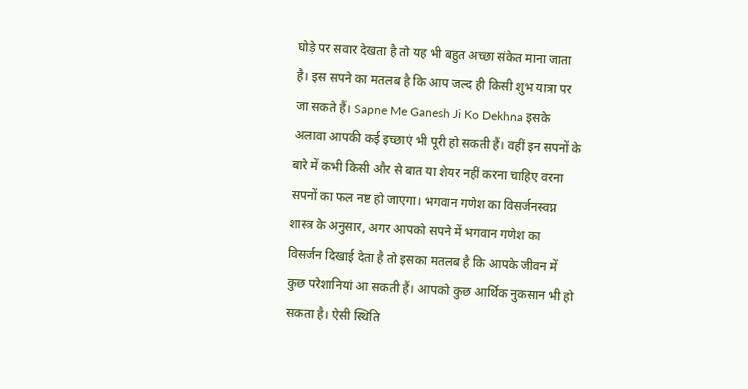घोड़े पर सवार देखता है तो यह भी बहुत अच्छा संकेत माना जाता है। इस सपने का मतलब है कि आप जल्द ही किसी शुभ यात्रा पर जा सकते हैं। Sapne Me Ganesh Ji Ko Dekhna इसके अलावा आपकी कई इच्छाएं भी पूरी हो सकती हैं। वहीं इन सपनों के बारे में कभी किसी और से बात या शेयर नहीं करना चाहिए वरना सपनों का फल नष्ट हो जाएगा। भगवान गणेश का विसर्जनस्वप्न शास्त्र के अनुसार, अगर आपको सपने में भगवान गणेश का विसर्जन दिखाई देता है तो इसका मतलब है कि आपके जीवन में कुछ परेशानियां आ सकती हैं। आपको कुछ आर्थिक नुकसान भी हो सकता है। ऐसी स्थिति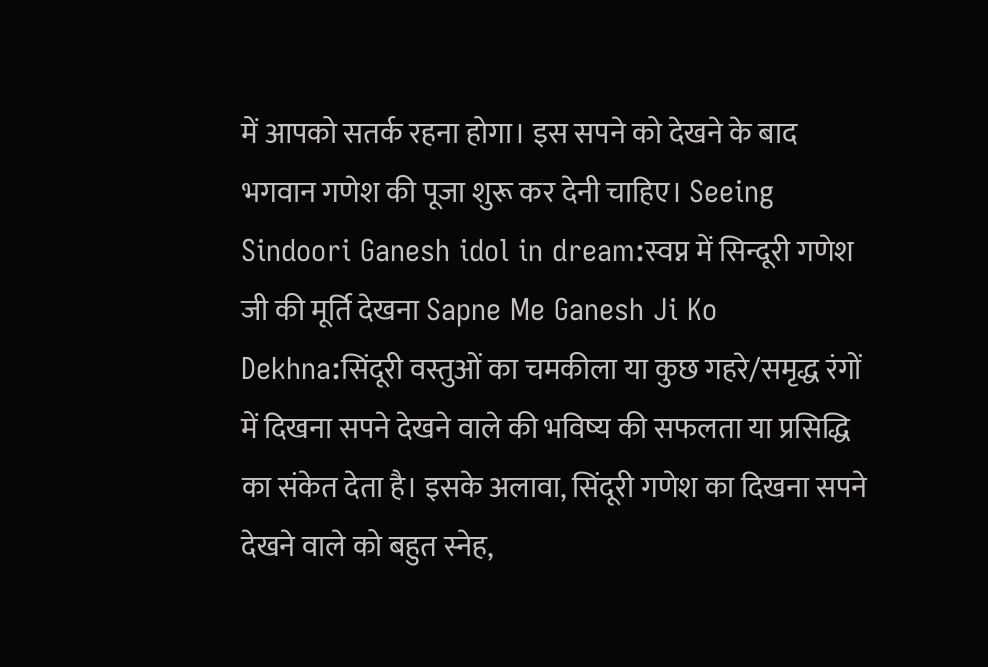में आपको सतर्क रहना होगा। इस सपने को देखने के बाद भगवान गणेश की पूजा शुरू कर देनी चाहिए। Seeing Sindoori Ganesh idol in dream:स्वप्न में सिन्दूरी गणेश जी की मूर्ति देखना Sapne Me Ganesh Ji Ko Dekhna:सिंदूरी वस्तुओं का चमकीला या कुछ गहरे/समृद्ध रंगों में दिखना सपने देखने वाले की भविष्य की सफलता या प्रसिद्धि का संकेत देता है। इसके अलावा, सिंदूरी गणेश का दिखना सपने देखने वाले को बहुत स्नेह,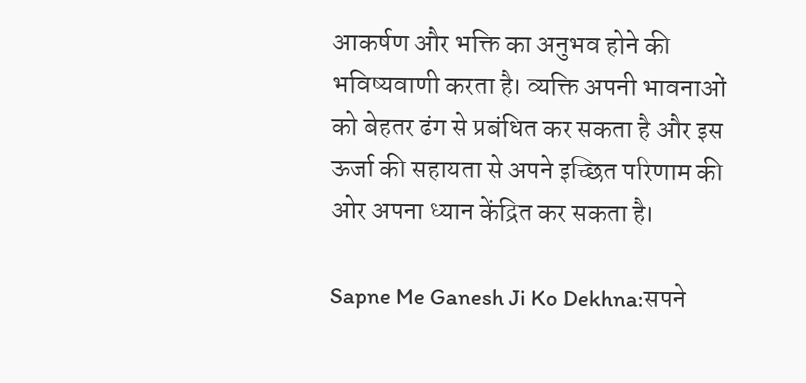आकर्षण और भक्ति का अनुभव होने की भविष्यवाणी करता है। व्यक्ति अपनी भावनाओं को बेहतर ढंग से प्रबंधित कर सकता है और इस ऊर्जा की सहायता से अपने इच्छित परिणाम की ओर अपना ध्यान केंद्रित कर सकता है।

Sapne Me Ganesh Ji Ko Dekhna:सपने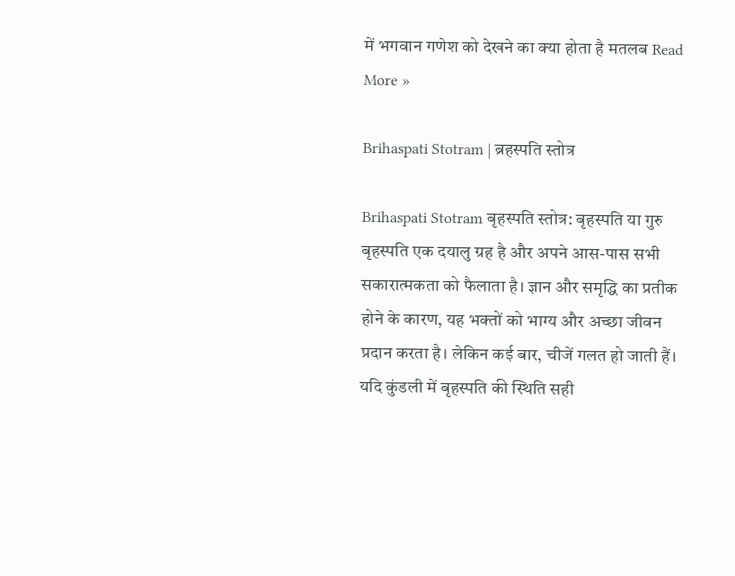में भगवान गणेश को देखने का क्या होता है मतलब Read More »

Brihaspati Stotram | ब्रहस्पति स्तोत्र

Brihaspati Stotram बृहस्पति स्तोत्र: बृहस्पति या गुरु बृहस्पति एक दयालु ग्रह है और अपने आस-पास सभी सकारात्मकता को फैलाता है। ज्ञान और समृद्धि का प्रतीक होने के कारण, यह भक्तों को भाग्य और अच्छा जीवन प्रदान करता है। लेकिन कई बार, चीजें गलत हो जाती हैं। यदि कुंडली में बृहस्पति की स्थिति सही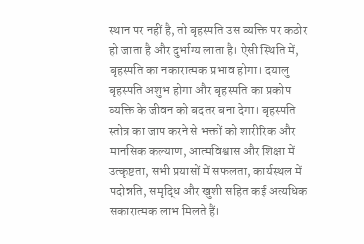स्थान पर नहीं है, तो बृहस्पति उस व्यक्ति पर कठोर हो जाता है और दुर्भाग्य लाता है। ऐसी स्थिति में, बृहस्पति का नकारात्मक प्रभाव होगा। दयालु बृहस्पति अशुभ होगा और बृहस्पति का प्रकोप व्यक्ति के जीवन को बदतर बना देगा। बृहस्पति स्तोत्र का जाप करने से भक्तों को शारीरिक और मानसिक कल्याण, आत्मविश्वास और शिक्षा में उत्कृष्टता, सभी प्रयासों में सफलता, कार्यस्थल में पदोन्नति, समृद्धि और खुशी सहित कई अत्यधिक सकारात्मक लाभ मिलते हैं।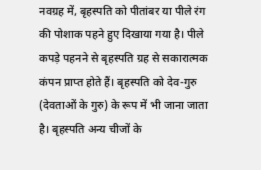नवग्रह में, बृहस्पति को पीतांबर या पीले रंग की पोशाक पहने हुए दिखाया गया है। पीले कपड़े पहनने से बृहस्पति ग्रह से सकारात्मक कंपन प्राप्त होते हैं। बृहस्पति को देव-गुरु (देवताओं के गुरु) के रूप में भी जाना जाता है। बृहस्पति अन्य चीजों के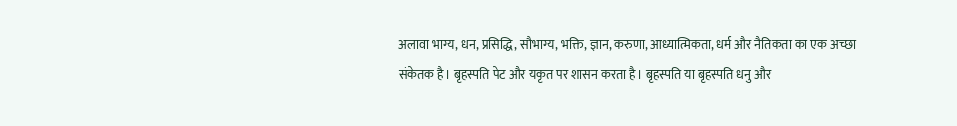अलावा भाग्य, धन, प्रसिद्धि, सौभाग्य, भक्ति, ज्ञान, करुणा, आध्यात्मिकता, धर्म और नैतिकता का एक अच्छा संकेतक है। बृहस्पति पेट और यकृत पर शासन करता है। बृहस्पति या बृहस्पति धनु और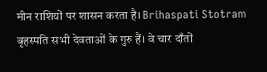मीन राशियों पर शासन करता है। Brihaspati Stotram बृहस्पति सभी देवताओं के गुरु हैं। वे चार दाँतों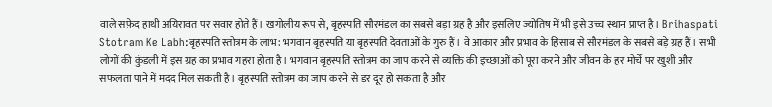वाले सफ़ेद हाथी अयिरावत पर सवार होते हैं। खगोलीय रूप से, बृहस्पति सौरमंडल का सबसे बड़ा ग्रह है और इसलिए ज्योतिष में भी इसे उच्च स्थान प्राप्त है। Brihaspati Stotram Ke Labh:बृहस्पति स्तोत्रम के लाभ: भगवान बृहस्पति या बृहस्पति देवताओं के गुरु हैं। वे आकार और प्रभाव के हिसाब से सौरमंडल के सबसे बड़े ग्रह हैं। सभी लोगों की कुंडली में इस ग्रह का प्रभाव गहरा होता है। भगवान बृहस्पति स्तोत्रम का जाप करने से व्यक्ति की इच्छाओं को पूरा करने और जीवन के हर मोर्चे पर खुशी और सफलता पाने में मदद मिल सकती है। बृहस्पति स्तोत्रम का जाप करने से डर दूर हो सकता है और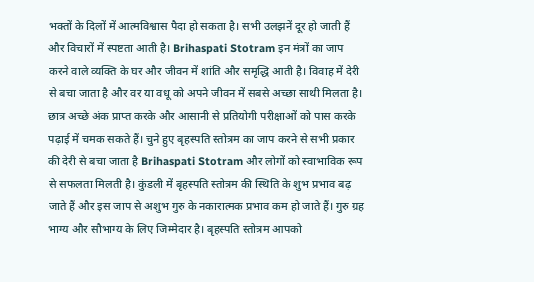भक्तों के दिलों में आत्मविश्वास पैदा हो सकता है। सभी उलझनें दूर हो जाती हैं और विचारों में स्पष्टता आती है। Brihaspati Stotram इन मंत्रों का जाप करने वाले व्यक्ति के घर और जीवन में शांति और समृद्धि आती है। विवाह में देरी से बचा जाता है और वर या वधू को अपने जीवन में सबसे अच्छा साथी मिलता है। छात्र अच्छे अंक प्राप्त करके और आसानी से प्रतियोगी परीक्षाओं को पास करके पढ़ाई में चमक सकते हैं। चुने हुए बृहस्पति स्तोत्रम का जाप करने से सभी प्रकार की देरी से बचा जाता है Brihaspati Stotram और लोगों को स्वाभाविक रूप से सफलता मिलती है। कुंडली में बृहस्पति स्तोत्रम की स्थिति के शुभ प्रभाव बढ़ जाते हैं और इस जाप से अशुभ गुरु के नकारात्मक प्रभाव कम हो जाते हैं। गुरु ग्रह भाग्य और सौभाग्य के लिए जिम्मेदार है। बृहस्पति स्तोत्रम आपको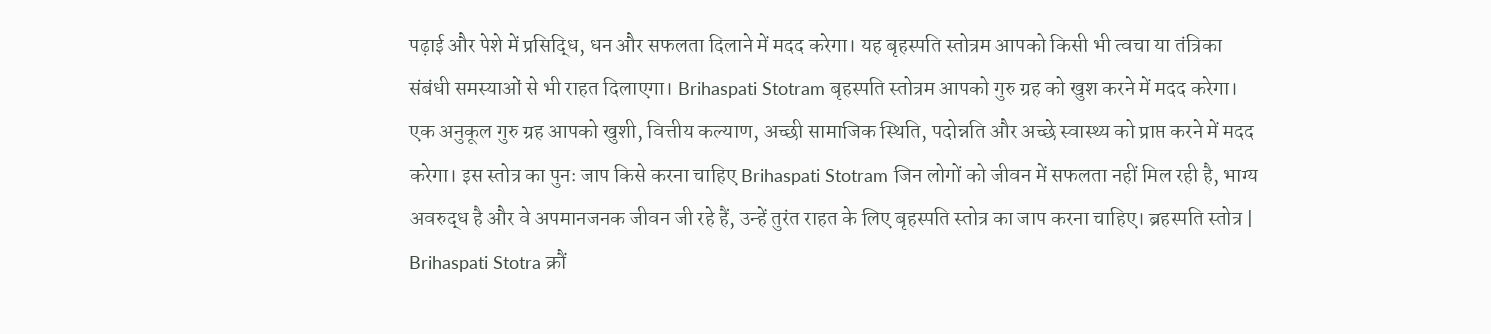पढ़ाई और पेशे में प्रसिद्धि, धन और सफलता दिलाने में मदद करेगा। यह बृहस्पति स्तोत्रम आपको किसी भी त्वचा या तंत्रिका संबंधी समस्याओं से भी राहत दिलाएगा। Brihaspati Stotram बृहस्पति स्तोत्रम आपको गुरु ग्रह को खुश करने में मदद करेगा। एक अनुकूल गुरु ग्रह आपको खुशी, वित्तीय कल्याण, अच्छी सामाजिक स्थिति, पदोन्नति और अच्छे स्वास्थ्य को प्राप्त करने में मदद करेगा। इस स्तोत्र का पुनः जाप किसे करना चाहिए Brihaspati Stotram जिन लोगों को जीवन में सफलता नहीं मिल रही है, भाग्य अवरुद्ध है और वे अपमानजनक जीवन जी रहे हैं, उन्हें तुरंत राहत के लिए बृहस्पति स्तोत्र का जाप करना चाहिए। ब्रहस्पति स्तोत्र | Brihaspati Stotra क्रौं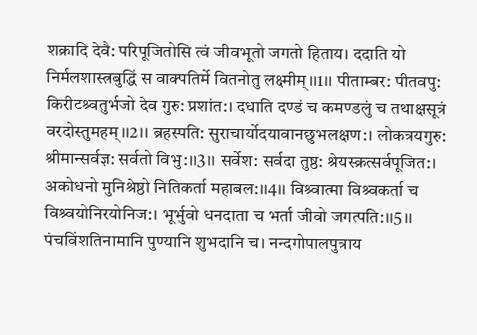शक्रादि देवै: परिपूजितोसि त्वं जीवभूतो जगतो हिताय। ददाति यो निर्मलशास्त्रबुद्धिं स वाक्पतिर्मे वितनोतु लक्ष्मीम्।।1।। पीताम्बर: पीतवपु: किरीटश्र्वतुर्भजो देव गुरु: प्रशांत:। दधाति दण्डं च कमण्डलुं च तथाक्षसूत्रं वरदोस्तुमहम्।।2।। ब्रहस्पति: सुराचार्योदयावानछुभलक्षण:। लोकत्रयगुरु: श्रीमान्सर्वज्ञ: सर्वतो विभु:।।3।। सर्वेश: सर्वदा तुष्ठ: श्रेयस्क्रत्सर्वपूजित:। अकोधनो मुनिश्रेष्ठो नितिकर्ता महाबल:।।4।। विश्र्वात्मा विश्र्वकर्ता च विश्र्वयोनिरयोनिज:। भूर्भुवो धनदाता च भर्ता जीवो जगत्पति:।।5।। पंचविंशतिनामानि पुण्यानि शुभदानि च। नन्दगोपालपुत्राय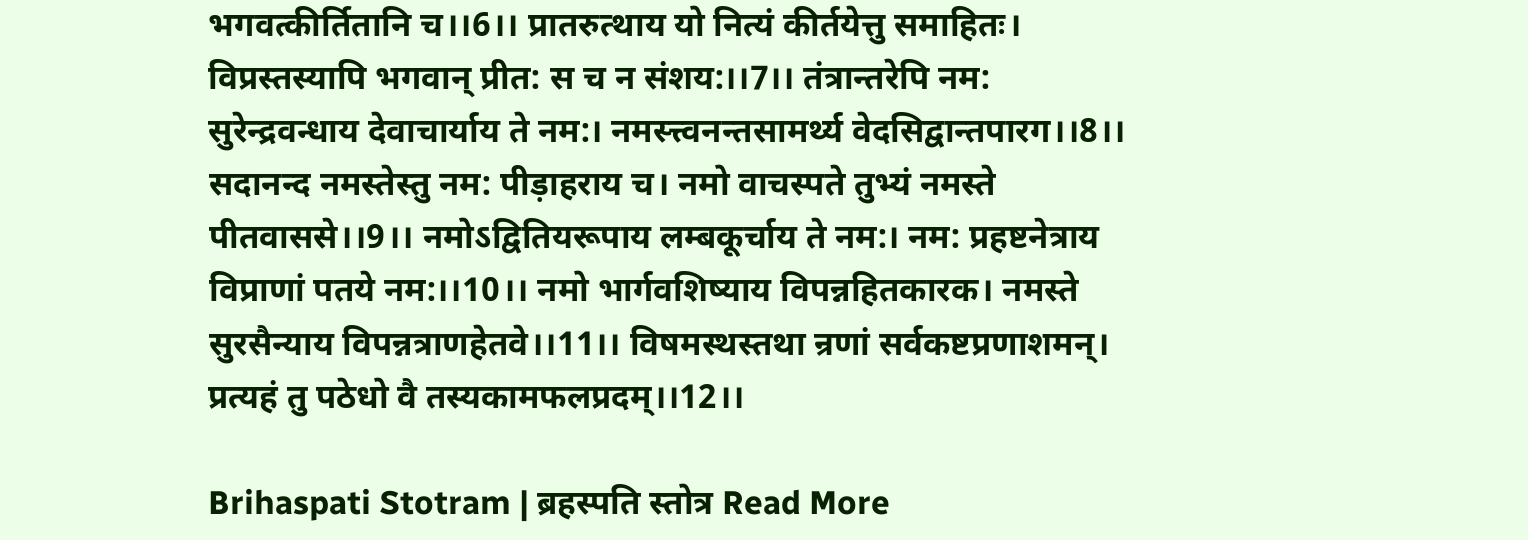भगवत्कीर्तितानि च।।6।। प्रातरुत्थाय यो नित्यं कीर्तयेत्तु समाहितः। विप्रस्तस्यापि भगवान् प्रीत: स च न संशय:।।7।। तंत्रान्तरेपि नम: सुरेन्द्रवन्धाय देवाचार्याय ते नम:। नमस्त्त्वनन्तसामर्थ्य वेदसिद्वान्तपारग।।8।। सदानन्द नमस्तेस्तु नम: पीड़ाहराय च। नमो वाचस्पते तुभ्यं नमस्ते पीतवाससे।।9।। नमोऽद्वितियरूपाय लम्बकूर्चाय ते नम:। नम: प्रहष्टनेत्राय विप्राणां पतये नम:।।10।। नमो भार्गवशिष्याय विपन्नहितकारक। नमस्ते सुरसैन्याय विपन्नत्राणहेतवे।।11।। विषमस्थस्तथा न्रणां सर्वकष्टप्रणाशमन्। प्रत्यहं तु पठेधो वै तस्यकामफलप्रदम्।।12।।

Brihaspati Stotram | ब्रहस्पति स्तोत्र Read More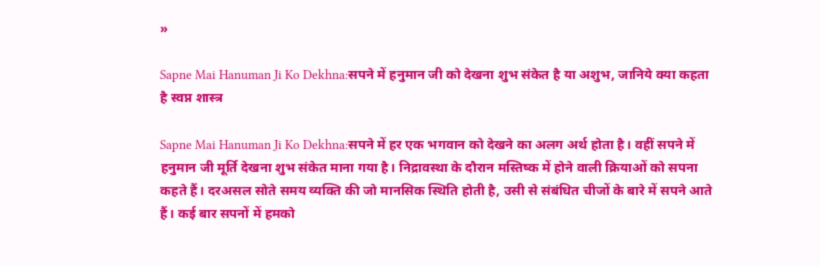»

Sapne Mai Hanuman Ji Ko Dekhna:सपने में हनुमान जी को देखना शुभ संकेत है या अशुभ, जानिये क्या कहता है स्वप्न शास्त्र

Sapne Mai Hanuman Ji Ko Dekhna:सपने में हर एक भगवान को देखने का अलग अर्थ होता है। वहीं सपने में हनुमान जी मूर्ति देखना शुभ संकेत माना गया है। निद्रावस्था के दौरान मस्तिष्क में होने वाली क्रियाओं को सपना कहते हैं। दरअसल सोते समय व्यक्ति की जो मानसिक स्थिति होती है, उसी से संबंधित चीजों के बारे में सपने आते हैं। कई बार सपनों में हमको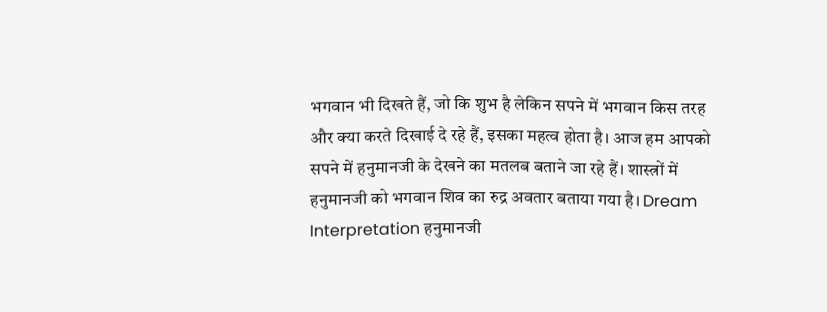भगवान भी दिखते हैं, जो कि शुभ है लेकिन सपने में भगवान किस तरह और क्या करते दिखाई दे रहे हैं, इसका महत्व होता है। आज हम आपको सपने में हनुमानजी के देखने का मतलब बताने जा रहे हैं। शास्त्रों में हनुमानजी को भगवान शिव का रुद्र अवतार बताया गया है। Dream Interpretation हनुमानजी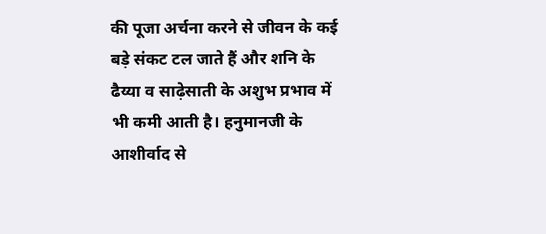की पूजा अर्चना करने से जीवन के कई बड़े संकट टल जाते हैं और शनि के ढैय्या व साढ़ेसाती के अशुभ प्रभाव में भी कमी आती है। हनुमानजी के आशीर्वाद से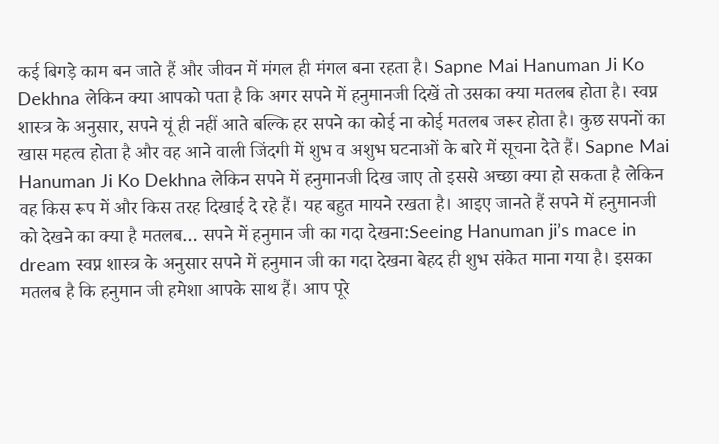कई बिगड़े काम बन जाते हैं और जीवन में मंगल ही मंगल बना रहता है। Sapne Mai Hanuman Ji Ko Dekhna लेकिन क्या आपको पता है कि अगर सपने में हनुमानजी दिखें तो उसका क्या मतलब होता है। स्वप्न शास्त्र के अनुसार, सपने यूं ही नहीं आते बल्कि हर सपने का कोई ना कोई मतलब जरूर होता है। कुछ सपनों का खास महत्व होता है और वह आने वाली जिंदगी में शुभ व अशुभ घटनाओं के बारे में सूचना देते हैं। Sapne Mai Hanuman Ji Ko Dekhna लेकिन सपने में हनुमानजी दिख जाए तो इससे अच्छा क्या हो सकता है लेकिन वह किस रूप में और किस तरह दिखाई दे रहे हैं। यह बहुत मायने रखता है। आइए जानते हैं सपने में हनुमानजी को देखने का क्या है मतलब… सपने में हनुमान जी का गदा देखना:Seeing Hanuman ji’s mace in dream स्वप्न शास्त्र के अनुसार सपने में हनुमान जी का गदा देखना बेहद ही शुभ संकेत माना गया है। इसका मतलब है कि हनुमान जी हमेशा आपके साथ हैं। आप पूरे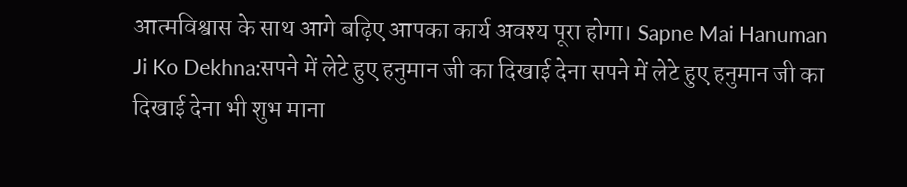आत्मविश्वास के साथ आगे बढ़िए आपका कार्य अवश्य पूरा होगा। Sapne Mai Hanuman Ji Ko Dekhna:सपने में लेटे हुए हनुमान जी का दिखाई देना सपने में लेटे हुए हनुमान जी का दिखाई देना भी शुभ माना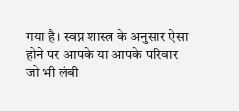गया है। स्वप्न शास्त्र के अनुसार ऐसा होने पर आपके या आपके परिवार जो भी लंबी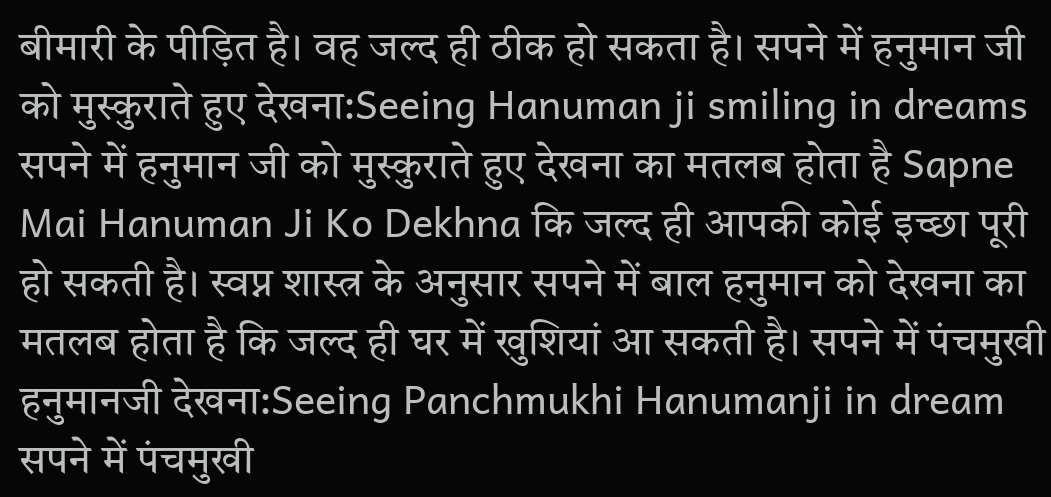बीमारी के पीड़ित है। वह जल्द ही ठीक हो सकता है। सपने में हनुमान जी को मुस्कुराते हुए देखना:Seeing Hanuman ji smiling in dreams सपने में हनुमान जी को मुस्कुराते हुए देखना का मतलब होता है Sapne Mai Hanuman Ji Ko Dekhna कि जल्द ही आपकी कोई इच्छा पूरी हो सकती है। स्वप्न शास्त्र के अनुसार सपने में बाल हनुमान को देखना का मतलब होता है कि जल्द ही घर में खुशियां आ सकती है। सपने में पंचमुखी हनुमानजी देखना:Seeing Panchmukhi Hanumanji in dream सपने में पंचमुखी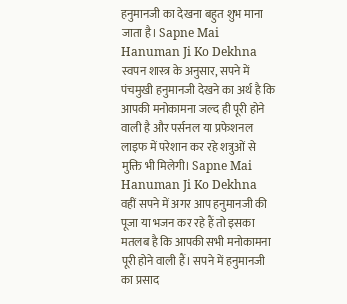हनुमानजी का देखना बहुत शुभ माना जाता है। Sapne Mai Hanuman Ji Ko Dekhna स्वपन शास्त्र के अनुसार, सपने में पंचमुखी हनुमानजी देखने का अर्थ है कि आपकी मनोकामना जल्द ही पूरी होने वाली है और पर्सनल या प्रफेशनल लाइफ में परेशान कर रहे शत्रुओं से मुक्ति भी मिलेगी। Sapne Mai Hanuman Ji Ko Dekhna वहीं सपने में अगर आप हनुमानजी की पूजा या भजन कर रहे हैं तो इसका मतलब है कि आपकी सभी मनोकामना पूरी होने वाली हैं। सपने में हनुमानजी का प्रसाद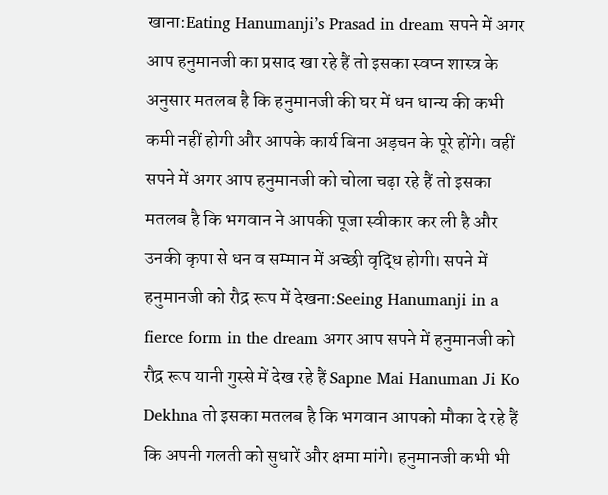खाना:Eating Hanumanji’s Prasad in dream सपने में अगर आप हनुमानजी का प्रसाद खा रहे हैं तो इसका स्वप्न शास्त्र के अनुसार मतलब है कि हनुमानजी की घर में धन धान्य की कभी कमी नहीं होगी और आपके कार्य बिना अड़चन के पूरे होंगे। वहीं सपने में अगर आप हनुमानजी को चोला चढ़ा रहे हैं तो इसका मतलब है कि भगवान ने आपकी पूजा स्वीकार कर ली है और उनकी कृपा से धन व सम्मान में अच्छी वृद्धि होगी। सपने में हनुमानजी को रौद्र रूप में देखना:Seeing Hanumanji in a fierce form in the dream अगर आप सपने में हनुमानजी को रौद्र रूप यानी गुस्से में देख रहे हैं Sapne Mai Hanuman Ji Ko Dekhna तो इसका मतलब है कि भगवान आपको मौका दे रहे हैं कि अपनी गलती को सुधारें और क्षमा मांगे। हनुमानजी कभी भी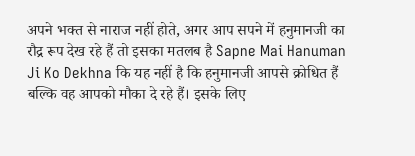अपने भक्त से नाराज नहीं होते, अगर आप सपने में हनुमानजी का रौद्र रूप देख रहे हैं तो इसका मतलब है Sapne Mai Hanuman Ji Ko Dekhna कि यह नहीं है कि हनुमानजी आपसे क्रोधित हैं बल्कि वह आपको मौका दे रहे हैं। इसके लिए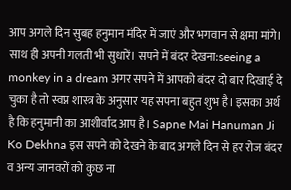आप अगले दिन सुबह हनुमान मंदिर में जाएं और भगवान से क्षमा मांगे। साथ ही अपनी गलती भी सुधारें। सपने में बंदर देखना:seeing a monkey in a dream अगर सपने में आपको बंदर दो बार दिखाई दे चुका है तो स्वप्न शास्त्र के अनुसार यह सपना बहुत शुभ है। इसका अर्थ है कि हनुमानी का आशीर्वाद आप है। Sapne Mai Hanuman Ji Ko Dekhna इस सपने को देखने के बाद अगले दिन से हर रोज बंदर व अन्य जानवरों को कुछ ना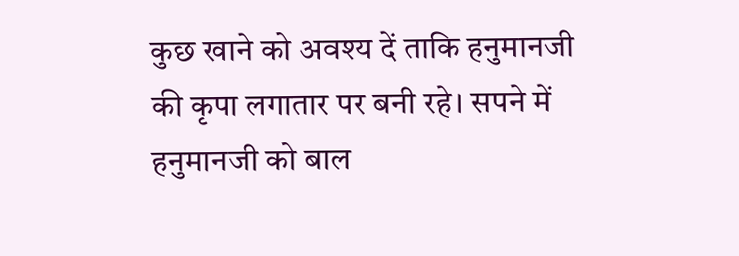कुछ खाने को अवश्य दें ताकि हनुमानजी की कृपा लगातार पर बनी रहे। सपने में हनुमानजी को बाल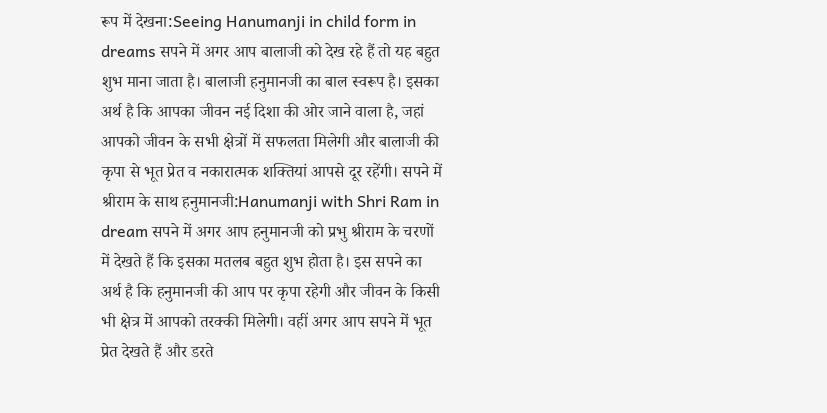रूप में देखना:Seeing Hanumanji in child form in dreams सपने में अगर आप बालाजी को देख रहे हैं तो यह बहुत शुभ माना जाता है। बालाजी हनुमानजी का बाल स्वरूप है। इसका अर्थ है कि आपका जीवन नई दिशा की ओर जाने वाला है, जहां आपको जीवन के सभी क्षेत्रों में सफलता मिलेगी और बालाजी की कृपा से भूत प्रेत व नकारात्मक शक्तियां आपसे दूर रहेंगी। सपने में श्रीराम के साथ हनुमानजी:Hanumanji with Shri Ram in dream सपने में अगर आप हनुमानजी को प्रभु श्रीराम के चरणों में देखते हैं कि इसका मतलब बहुत शुभ होता है। इस सपने का अर्थ है कि हनुमानजी की आप पर कृपा रहेगी और जीवन के किसी भी क्षेत्र में आपको तरक्की मिलेगी। वहीं अगर आप सपने में भूत प्रेत देखते हैं और डरते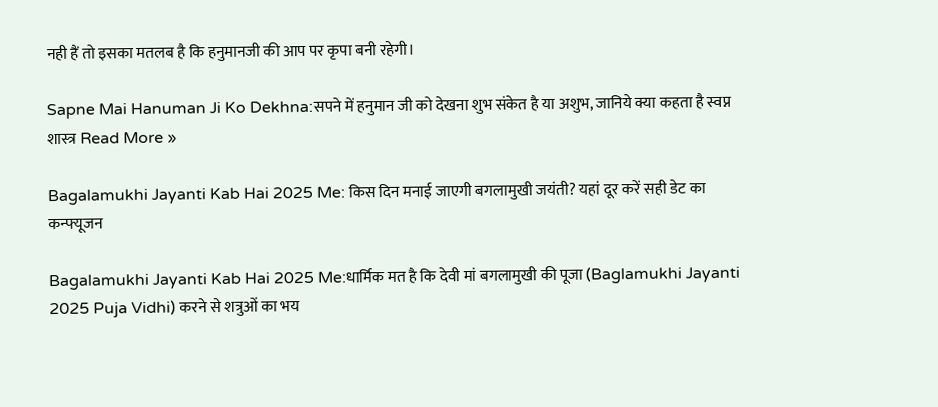नही हैं तो इसका मतलब है कि हनुमानजी की आप पर कृपा बनी रहेगी।

Sapne Mai Hanuman Ji Ko Dekhna:सपने में हनुमान जी को देखना शुभ संकेत है या अशुभ, जानिये क्या कहता है स्वप्न शास्त्र Read More »

Bagalamukhi Jayanti Kab Hai 2025 Me: किस दिन मनाई जाएगी बगलामुखी जयंती? यहां दूर करें सही डेट का कन्फ्यूजन

Bagalamukhi Jayanti Kab Hai 2025 Me:धार्मिक मत है कि देवी मां बगलामुखी की पूजा (Baglamukhi Jayanti 2025 Puja Vidhi) करने से शत्रुओं का भय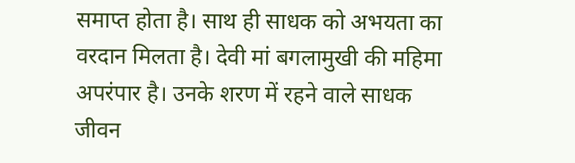समाप्त होता है। साथ ही साधक को अभयता का वरदान मिलता है। देवी मां बगलामुखी की महिमा अपरंपार है। उनके शरण में रहने वाले साधक जीवन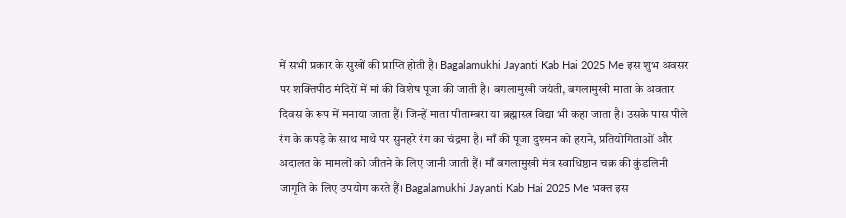में सभी प्रकार के सुखों की प्राप्ति होती है। Bagalamukhi Jayanti Kab Hai 2025 Me इस शुभ अवसर पर शक्तिपीठ मंदिरों में मां की विशेष पूजा की जाती है। बगलामुखी जयंती, बगलामुखी माता के अवतार दिवस के रूप में मनाया जाता हैं। जिन्हें माता पीताम्बरा या ब्रह्मास्त्र विद्या भी कहा जाता है। उसके पास पीले रंग के कपड़े के साथ माथे पर सुनहरे रंग का चंद्रमा है। माँ की पूजा दुश्मन को हराने, प्रतियोगिताओं और अदालत के मामलों को जीतने के लिए जानी जाती हैं। माँ बगलामुखी मंत्र स्वाधिष्ठान चक्र की कुंडलिनी जागृति के लिए उपयोग करते हैं। Bagalamukhi Jayanti Kab Hai 2025 Me भक्त इस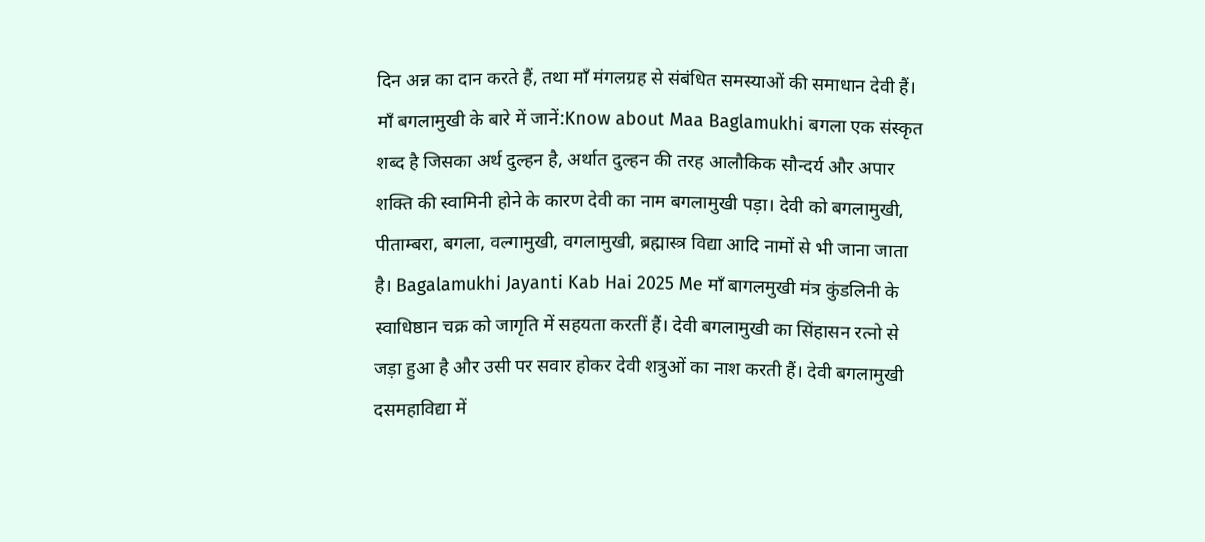दिन अन्न का दान करते हैं, तथा माँ मंगलग्रह से संबंधित समस्याओं की समाधान देवी हैं। माँ बगलामुखी के बारे में जानें:Know about Maa Baglamukhi बगला एक संस्कृत शब्द है जिसका अर्थ दुल्हन है, अर्थात दुल्हन की तरह आलौकिक सौन्दर्य और अपार शक्ति की स्वामिनी होने के कारण देवी का नाम बगलामुखी पड़ा। देवी को बगलामुखी, पीताम्बरा, बगला, वल्गामुखी, वगलामुखी, ब्रह्मास्त्र विद्या आदि नामों से भी जाना जाता है। Bagalamukhi Jayanti Kab Hai 2025 Me माँ बागलमुखी मंत्र कुंडलिनी के स्वाधिष्ठान चक्र को जागृति में सहयता करतीं हैं। देवी बगलामुखी का सिंहासन रत्नो से जड़ा हुआ है और उसी पर सवार होकर देवी शत्रुओं का नाश करती हैं। देवी बगलामुखी दसमहाविद्या में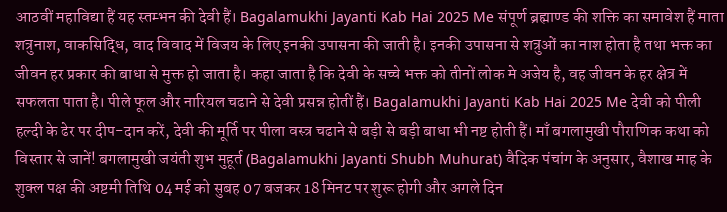आठवीं महाविद्या हैं यह स्तम्भन की देवी हैं। Bagalamukhi Jayanti Kab Hai 2025 Me संपूर्ण ब्रह्माण्ड की शक्ति का समावेश हैं माता शत्रुनाश, वाकसिद्धि, वाद विवाद में विजय के लिए इनकी उपासना की जाती है। इनकी उपासना से शत्रुओं का नाश होता है तथा भक्त का जीवन हर प्रकार की बाधा से मुक्त हो जाता है। कहा जाता है कि देवी के सच्चे भक्त को तीनों लोक मे अजेय है, वह जीवन के हर क्षेत्र में सफलता पाता है। पीले फूल और नारियल चढाने से देवी प्रसन्न होतीं हैं। Bagalamukhi Jayanti Kab Hai 2025 Me देवी को पीली हल्दी के ढेर पर दीप-दान करें, देवी की मूर्ति पर पीला वस्त्र चढाने से बड़ी से बड़ी बाधा भी नष्ट होती हैं। माँ बगलामुखी पौराणिक कथा को विस्तार से जानें! बगलामुखी जयंती शुभ मुहूर्त (Bagalamukhi Jayanti Shubh Muhurat) वैदिक पंचांग के अनुसार, वैशाख माह के शुक्ल पक्ष की अष्टमी तिथि 04 मई को सुबह 07 बजकर 18 मिनट पर शुरू होगी और अगले दिन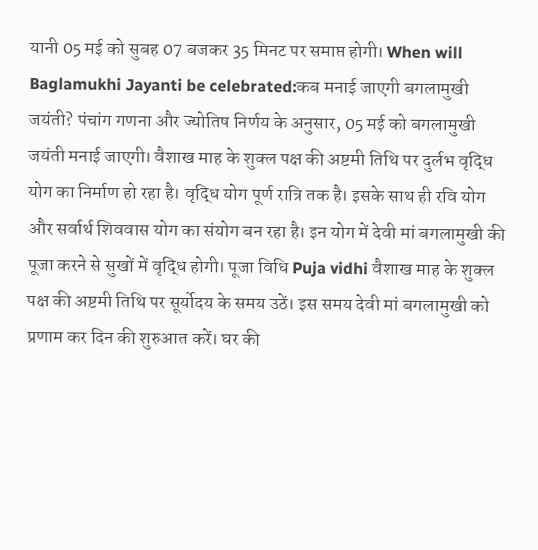यानी 05 मई को सुबह 07 बजकर 35 मिनट पर समाप्त होगी। When will Baglamukhi Jayanti be celebrated:कब मनाई जाएगी बगलामुखी जयंती? पंचांग गणना और ज्योतिष निर्णय के अनुसार, 05 मई को बगलामुखी जयंती मनाई जाएगी। वैशाख माह के शुक्ल पक्ष की अष्टमी तिथि पर दुर्लभ वृद्धि योग का निर्माण हो रहा है। वृद्धि योग पूर्ण रात्रि तक है। इसके साथ ही रवि योग और सर्वार्थ शिववास योग का संयोग बन रहा है। इन योग में देवी मां बगलामुखी की पूजा करने से सुखों में वृद्धि होगी। पूजा विधि Puja vidhi वैशाख माह के शुक्ल पक्ष की अष्टमी तिथि पर सूर्योदय के समय उठें। इस समय देवी मां बगलामुखी को प्रणाम कर दिन की शुरुआत करें। घर की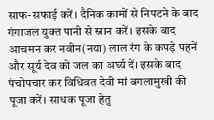साफ-सफाई करें। दैनिक कामों से निपटने के बाद गंगाजल युक्त पानी से स्नान करें। इसके बाद आचमन कर नवीन(नया) लाल रंग के कपड़े पहनें और सूर्य देव को जल का अर्घ्य दें। इसके बाद पंचोपचार कर विधिवत देवी मां बगलामुखी की पूजा करें। साधक पूजा हेतु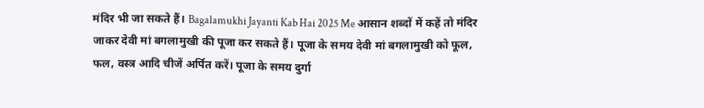मंदिर भी जा सकते हैं। Bagalamukhi Jayanti Kab Hai 2025 Me आसान शब्दों में कहें तो मंदिर जाकर देवी मां बगलामुखी की पूजा कर सकते हैं। पूजा के समय देवी मां बगलामुखी को फूल, फल, वस्त्र आदि चीजें अर्पित करें। पूजा के समय दुर्गा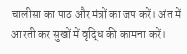चालीसा का पाठ और मंत्रों का जप करें। अंत में आरती कर सुखों में वृद्धि की कामना करें।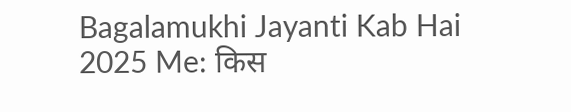Bagalamukhi Jayanti Kab Hai 2025 Me: किस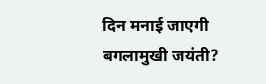दिन मनाई जाएगी बगलामुखी जयंती?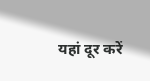यहां दूर करें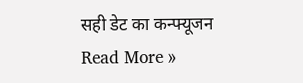सही डेट का कन्फ्यूजन Read More »